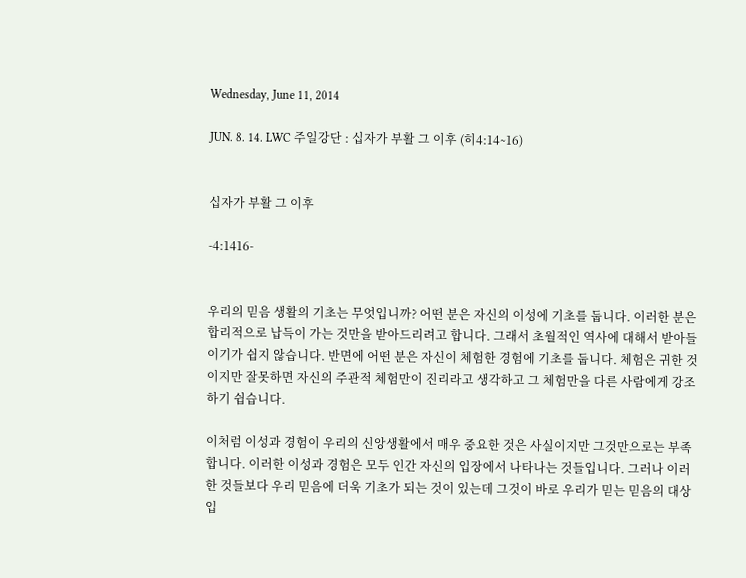Wednesday, June 11, 2014

JUN. 8. 14. LWC 주일강단 : 십자가 부활 그 이후 (히4:14∼16)


십자가 부활 그 이후

-4:1416-


우리의 믿음 생활의 기초는 무엇입니까? 어떤 분은 자신의 이성에 기초를 둡니다. 이러한 분은 합리적으로 납득이 가는 것만을 받아드리려고 합니다. 그래서 초월적인 역사에 대해서 받아들이기가 쉽지 않습니다. 반면에 어떤 분은 자신이 체험한 경험에 기초를 둡니다. 체험은 귀한 것이지만 잘못하면 자신의 주관적 체험만이 진리라고 생각하고 그 체험만을 다른 사람에게 강조하기 쉽습니다.

이처럼 이성과 경험이 우리의 신앙생활에서 매우 중요한 것은 사실이지만 그것만으로는 부족합니다. 이러한 이성과 경험은 모두 인간 자신의 입장에서 나타나는 것들입니다. 그러나 이러한 것들보다 우리 믿음에 더욱 기초가 되는 것이 있는데 그것이 바로 우리가 믿는 믿음의 대상입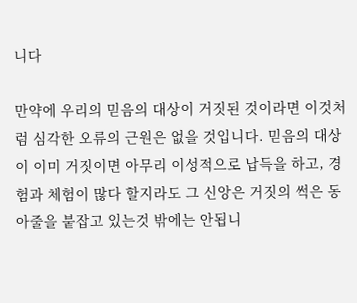니다

만약에 우리의 믿음의 대상이 거짓된 것이라면 이것처럼 심각한 오류의 근원은 없을 것입니다. 믿음의 대상이 이미 거짓이면 아무리 이성적으로 납득을 하고, 경험과 체험이 많다 할지라도 그 신앙은 거짓의 썩은 동아줄을 붙잡고 있는것 밖에는 안됩니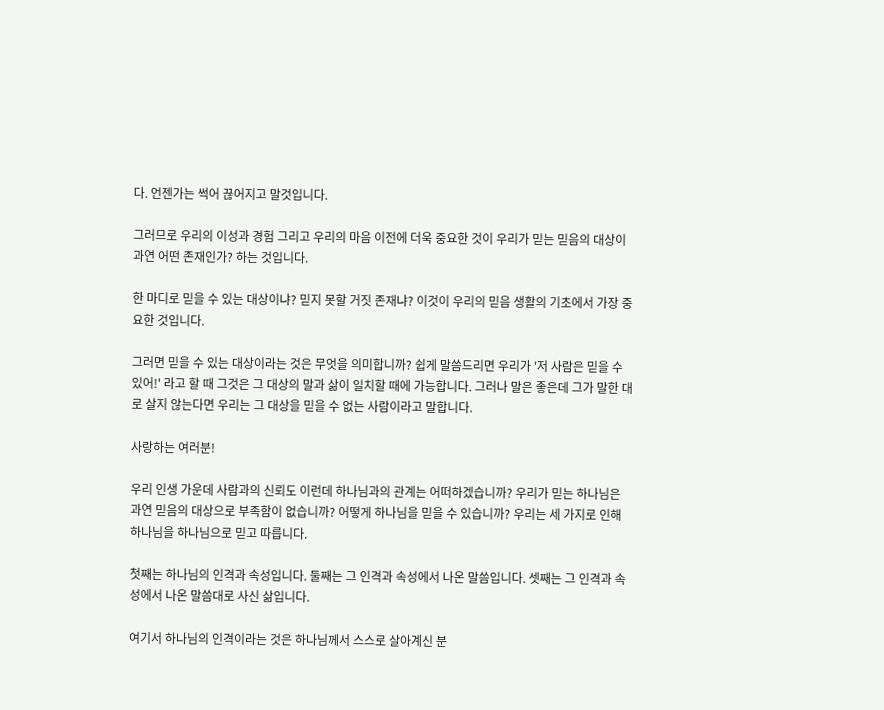다. 언젠가는 썩어 끊어지고 말것입니다.

그러므로 우리의 이성과 경험 그리고 우리의 마음 이전에 더욱 중요한 것이 우리가 믿는 믿음의 대상이 과연 어떤 존재인가? 하는 것입니다.

한 마디로 믿을 수 있는 대상이냐? 믿지 못할 거짓 존재냐? 이것이 우리의 믿음 생활의 기초에서 가장 중요한 것입니다.

그러면 믿을 수 있는 대상이라는 것은 무엇을 의미합니까? 쉽게 말씀드리면 우리가 '저 사람은 믿을 수 있어!' 라고 할 때 그것은 그 대상의 말과 삶이 일치할 때에 가능합니다. 그러나 말은 좋은데 그가 말한 대로 살지 않는다면 우리는 그 대상을 믿을 수 없는 사람이라고 말합니다.

사랑하는 여러분!

우리 인생 가운데 사람과의 신뢰도 이런데 하나님과의 관계는 어떠하겠습니까? 우리가 믿는 하나님은 과연 믿음의 대상으로 부족함이 없습니까? 어떻게 하나님을 믿을 수 있습니까? 우리는 세 가지로 인해 하나님을 하나님으로 믿고 따릅니다.

첫째는 하나님의 인격과 속성입니다. 둘째는 그 인격과 속성에서 나온 말씀입니다. 셋째는 그 인격과 속성에서 나온 말씀대로 사신 삶입니다.

여기서 하나님의 인격이라는 것은 하나님께서 스스로 살아계신 분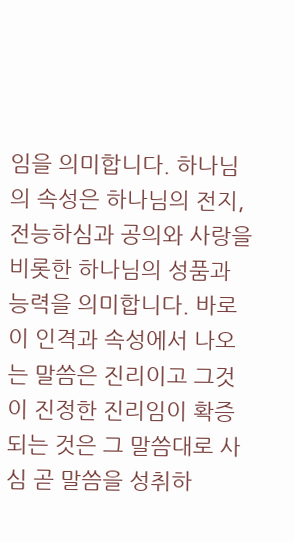임을 의미합니다. 하나님의 속성은 하나님의 전지, 전능하심과 공의와 사랑을 비롯한 하나님의 성품과 능력을 의미합니다. 바로 이 인격과 속성에서 나오는 말씀은 진리이고 그것이 진정한 진리임이 확증되는 것은 그 말씀대로 사심 곧 말씀을 성취하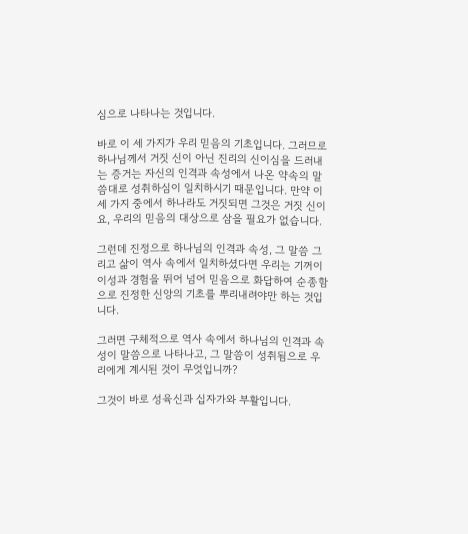심으로 나타나는 것입니다.

바로 이 세 가지가 우리 믿음의 기초입니다. 그러므로 하나님께서 거짓 신이 아닌 진리의 신이심을 드러내는 증거는 자신의 인격과 속성에서 나온 약속의 말씀대로 성취하심이 일치하시기 때문입니다. 만약 이 세 가지 중에서 하나라도 거짓되면 그것은 거짓 신이요, 우리의 믿음의 대상으로 삼을 필요가 없습니다.

그런데 진정으로 하나님의 인격과 속성, 그 말씀 그리고 삶이 역사 속에서 일치하셨다면 우리는 기꺼이 이성과 경험을 뛰어 넘어 믿음으로 화답하여 순종함으로 진정한 신앙의 기초를 뿌리내려야만 하는 것입니다.

그러면 구체적으로 역사 속에서 하나님의 인격과 속성이 말씀으로 나타나고, 그 말씀이 성취됨으로 우리에게 계시된 것이 무엇입니까?

그것이 바로 성육신과 십자가와 부활입니다.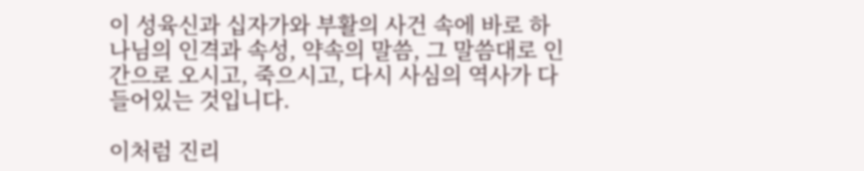이 성육신과 십자가와 부활의 사건 속에 바로 하나님의 인격과 속성, 약속의 말씀, 그 말씀대로 인간으로 오시고, 죽으시고, 다시 사심의 역사가 다 들어있는 것입니다.

이처럼 진리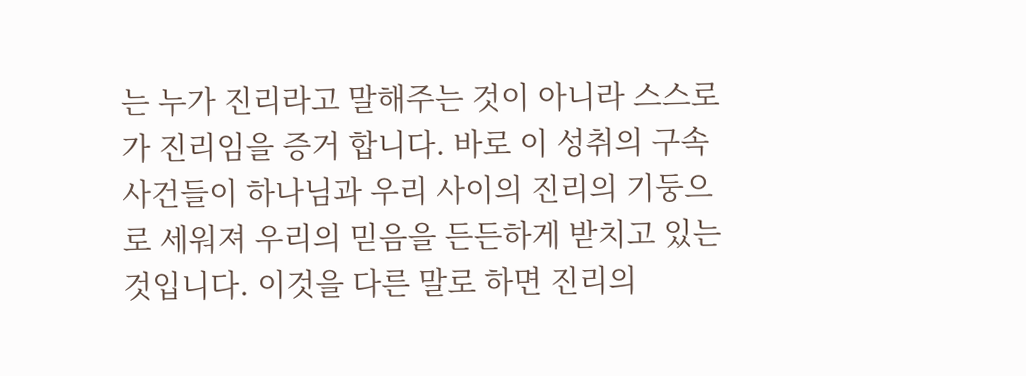는 누가 진리라고 말해주는 것이 아니라 스스로가 진리임을 증거 합니다. 바로 이 성취의 구속 사건들이 하나님과 우리 사이의 진리의 기둥으로 세워져 우리의 믿음을 든든하게 받치고 있는 것입니다. 이것을 다른 말로 하면 진리의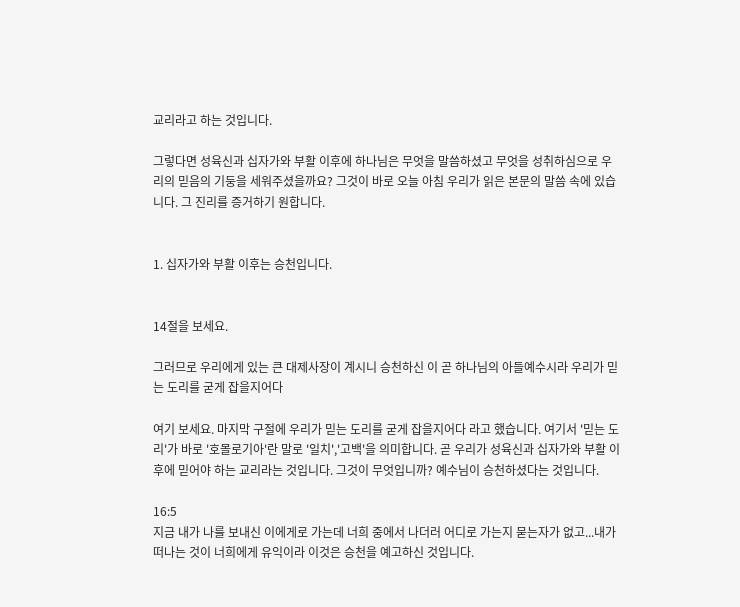교리라고 하는 것입니다.

그렇다면 성육신과 십자가와 부활 이후에 하나님은 무엇을 말씀하셨고 무엇을 성취하심으로 우리의 믿음의 기둥을 세워주셨을까요? 그것이 바로 오늘 아침 우리가 읽은 본문의 말씀 속에 있습니다. 그 진리를 증거하기 원합니다.


1. 십자가와 부활 이후는 승천입니다.


14절을 보세요.

그러므로 우리에게 있는 큰 대제사장이 계시니 승천하신 이 곧 하나님의 아들예수시라 우리가 믿는 도리를 굳게 잡을지어다

여기 보세요. 마지막 구절에 우리가 믿는 도리를 굳게 잡을지어다 라고 했습니다. 여기서 '믿는 도리'가 바로 '호몰로기아'란 말로 '일치','고백'을 의미합니다. 곧 우리가 성육신과 십자가와 부활 이후에 믿어야 하는 교리라는 것입니다. 그것이 무엇입니까? 예수님이 승천하셨다는 것입니다.

16:5
지금 내가 나를 보내신 이에게로 가는데 너희 중에서 나더러 어디로 가는지 묻는자가 없고...내가 떠나는 것이 너희에게 유익이라 이것은 승천을 예고하신 것입니다.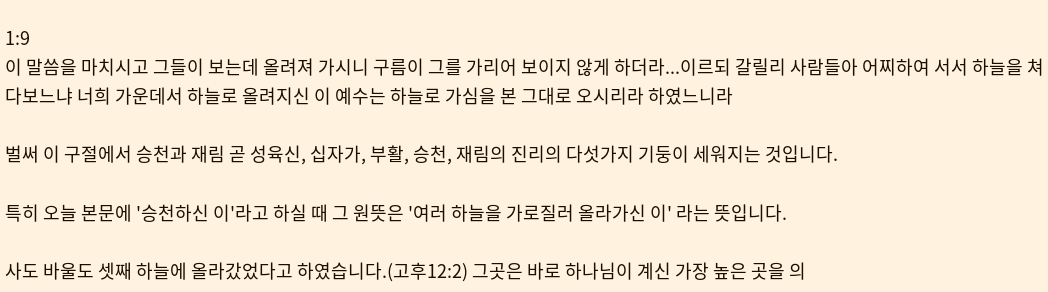1:9
이 말씀을 마치시고 그들이 보는데 올려져 가시니 구름이 그를 가리어 보이지 않게 하더라...이르되 갈릴리 사람들아 어찌하여 서서 하늘을 쳐다보느냐 너희 가운데서 하늘로 올려지신 이 예수는 하늘로 가심을 본 그대로 오시리라 하였느니라

벌써 이 구절에서 승천과 재림 곧 성육신, 십자가, 부활, 승천, 재림의 진리의 다섯가지 기둥이 세워지는 것입니다.

특히 오늘 본문에 '승천하신 이'라고 하실 때 그 원뜻은 '여러 하늘을 가로질러 올라가신 이' 라는 뜻입니다.

사도 바울도 셋째 하늘에 올라갔었다고 하였습니다.(고후12:2) 그곳은 바로 하나님이 계신 가장 높은 곳을 의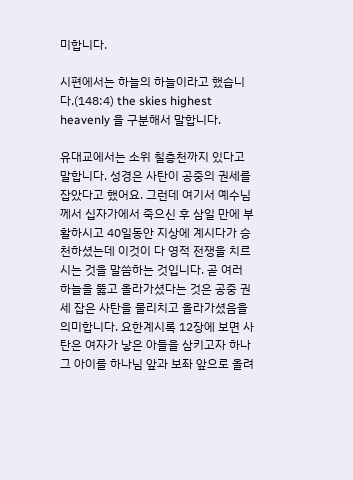미합니다.

시편에서는 하늘의 하늘이라고 했습니다.(148:4) the skies highest heavenly 을 구분해서 말합니다.

유대교에서는 소위 칠층천까지 있다고 말합니다. 성경은 사탄이 공중의 권세를 잡았다고 했어요. 그런데 여기서 예수님께서 십자가에서 죽으신 후 삼일 만에 부활하시고 40일동안 지상에 계시다가 승천하셨는데 이것이 다 영적 전쟁을 치르시는 것을 말씀하는 것입니다. 곧 여러 하늘을 뚫고 올라가셨다는 것은 공중 권세 잡은 사탄을 물리치고 올라가셨음을 의미합니다. 요한계시록 12장에 보면 사탄은 여자가 낳은 아들을 삼키고자 하나 그 아이를 하나님 앞과 보좌 앞으로 올려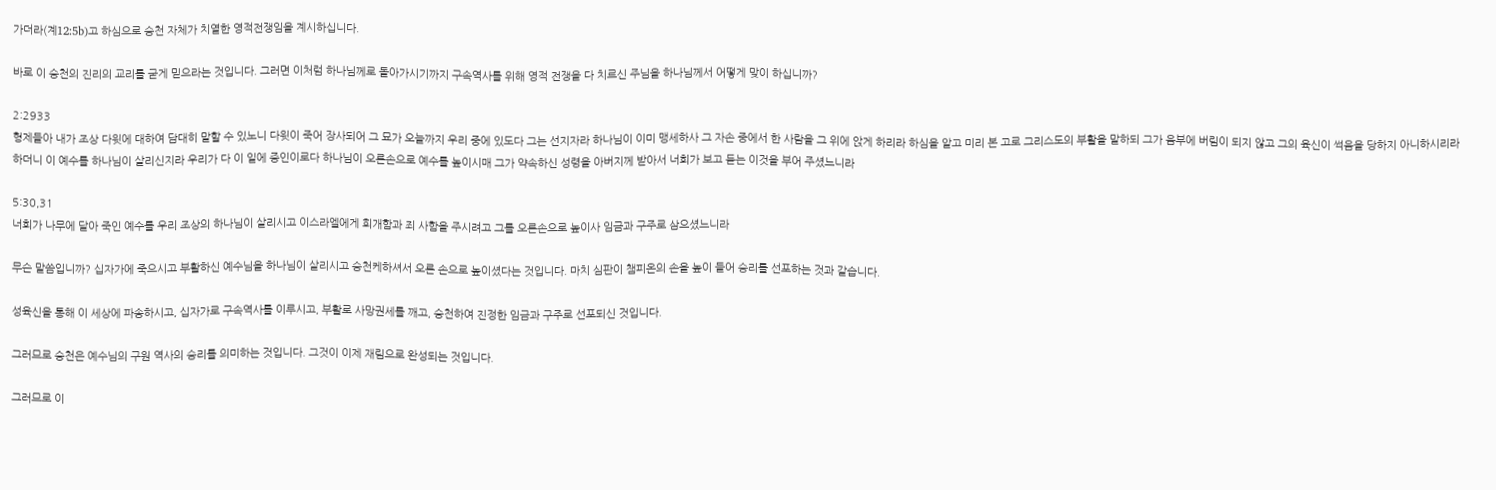가더라(계12:5b)고 하심으로 승천 자체가 치열한 영적전쟁임을 계시하십니다.

바로 이 승천의 진리의 교리를 굳게 믿으라는 것입니다. 그러면 이처럼 하나님께로 돌아가시기까지 구속역사를 위해 영적 전쟁을 다 치르신 주님을 하나님께서 어떻게 맞이 하십니까?

2:2933
형제들아 내가 조상 다윗에 대하여 담대히 말할 수 있노니 다윗이 죽어 장사되어 그 묘가 오늘까지 우리 중에 있도다 그는 선지자라 하나님이 이미 맹세하사 그 자손 중에서 한 사람을 그 위에 앉게 하리라 하심을 알고 미리 본 고로 그리스도의 부활을 말하되 그가 음부에 버림이 되지 않고 그의 육신이 썩음을 당하지 아니하시리라 하더니 이 예수를 하나님이 살리신지라 우리가 다 이 일에 증인이로다 하나님이 오른손으로 예수를 높이시매 그가 약속하신 성령을 아버지께 받아서 너희가 보고 듣는 이것을 부어 주셨느니라

5:30,31
너희가 나무에 달아 죽인 예수를 우리 조상의 하나님이 살리시고 이스라엘에게 회개함과 죄 사함을 주시려고 그를 오른손으로 높이사 임금과 구주로 삼으셨느니라

무슨 말씀입니까? 십자가에 죽으시고 부활하신 예수님을 하나님이 살리시고 승천케하셔서 오른 손으로 높이셨다는 것입니다. 마치 심판이 챔피온의 손을 높이 들어 승리를 선포하는 것과 같습니다.

성육신을 통해 이 세상에 파송하시고, 십자가로 구속역사를 이루시고, 부활로 사망권세를 깨고, 승천하여 진정한 임금과 구주로 선포되신 것입니다.

그러므로 승천은 예수님의 구원 역사의 승리를 의미하는 것입니다. 그것이 이제 재림으로 완성되는 것입니다.

그러므로 이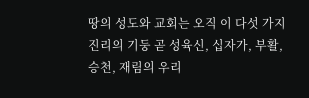땅의 성도와 교회는 오직 이 다섯 가지 진리의 기둥 곧 성육신, 십자가, 부활, 승천, 재림의 우리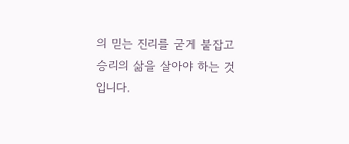의 믿는 진리를 굳게 붙잡고 승리의 삶을 살아야 하는 것입니다.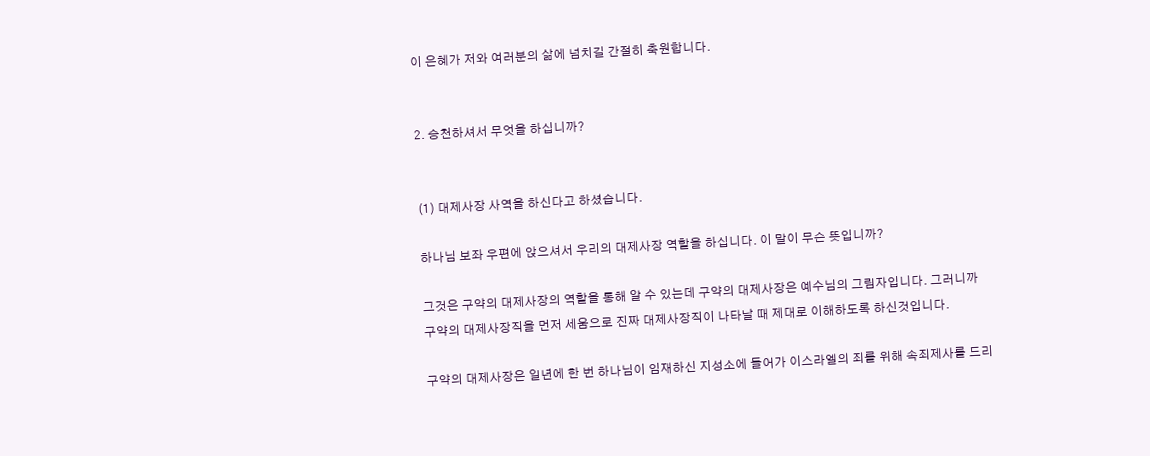이 은혜가 저와 여러분의 삶에 넘치길 간절히 축원합니다.


2. 승천하셔서 무엇을 하십니까?


(1) 대제사장 사역을 하신다고 하셨습니다.

하나님 보좌 우편에 앉으셔서 우리의 대제사장 역할을 하십니다. 이 말이 무슨 뜻입니까?

그것은 구약의 대제사장의 역할을 통해 알 수 있는데 구약의 대제사장은 예수님의 그림자입니다. 그러니까 구약의 대제사장직을 먼저 세움으로 진짜 대제사장직이 나타날 때 제대로 이해하도록 하신것입니다.

구약의 대제사장은 일년에 한 번 하나님이 임재하신 지성소에 들어가 이스라엘의 죄를 위해 속죄제사를 드리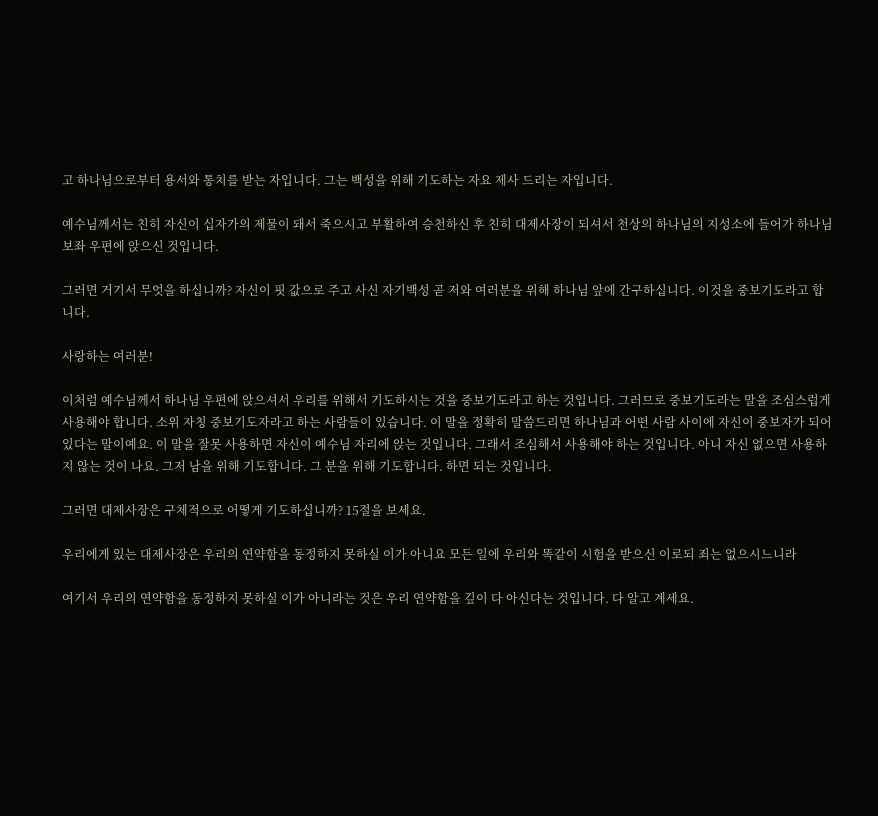고 하나님으로부터 용서와 통치를 받는 자입니다. 그는 백성을 위해 기도하는 자요 제사 드리는 자입니다.

예수님께서는 친히 자신이 십자가의 제물이 돼서 죽으시고 부활하여 승천하신 후 친히 대제사장이 되셔서 천상의 하나님의 지성소에 들어가 하나님 보좌 우편에 앉으신 것입니다.

그러면 거기서 무엇을 하십니까? 자신이 핏 값으로 주고 사신 자기백성 곧 저와 여러분을 위해 하나님 앞에 간구하십니다. 이것을 중보기도라고 합니다.

사랑하는 여러분!

이처럼 예수님께서 하나님 우편에 앉으셔서 우리를 위해서 기도하시는 것을 중보기도라고 하는 것입니다. 그러므로 중보기도라는 말을 조심스럽게 사용해야 합니다. 소위 자칭 중보기도자라고 하는 사람들이 있습니다. 이 말을 정확히 말씀드리면 하나님과 어떤 사람 사이에 자신이 중보자가 되어 있다는 말이예요. 이 말을 잘못 사용하면 자신이 예수님 자리에 앉는 것입니다. 그래서 조심해서 사용해야 하는 것입니다. 아니 자신 없으면 사용하지 않는 것이 나요. 그저 남을 위해 기도합니다. 그 분을 위해 기도합니다. 하면 되는 것입니다.

그러면 대제사장은 구체적으로 어떻게 기도하십니까? 15절을 보세요.

우리에게 있는 대제사장은 우리의 연약함을 동정하지 못하실 이가 아니요 모든 일에 우리와 똑같이 시험을 받으신 이로되 죄는 없으시느니라

여기서 우리의 연약함을 동정하지 못하실 이가 아니라는 것은 우리 연약함을 깊이 다 아신다는 것입니다. 다 알고 계세요.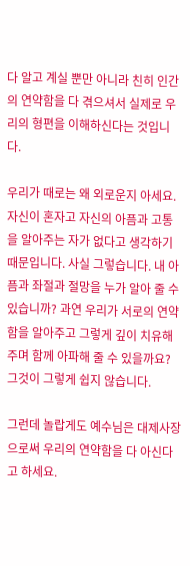다 알고 계실 뿐만 아니라 친히 인간의 연약함을 다 겪으셔서 실제로 우리의 형편을 이해하신다는 것입니다.

우리가 때로는 왜 외로운지 아세요. 자신이 혼자고 자신의 아픔과 고통을 알아주는 자가 없다고 생각하기 때문입니다. 사실 그렇습니다. 내 아픔과 좌절과 절망을 누가 알아 줄 수 있습니까? 과연 우리가 서로의 연약함을 알아주고 그렇게 깊이 치유해 주며 함께 아파해 줄 수 있을까요? 그것이 그렇게 쉽지 않습니다.

그런데 놀랍게도 예수님은 대제사장으로써 우리의 연약함을 다 아신다고 하세요.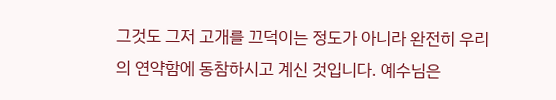그것도 그저 고개를 끄덕이는 정도가 아니라 완전히 우리의 연약함에 동참하시고 계신 것입니다. 예수님은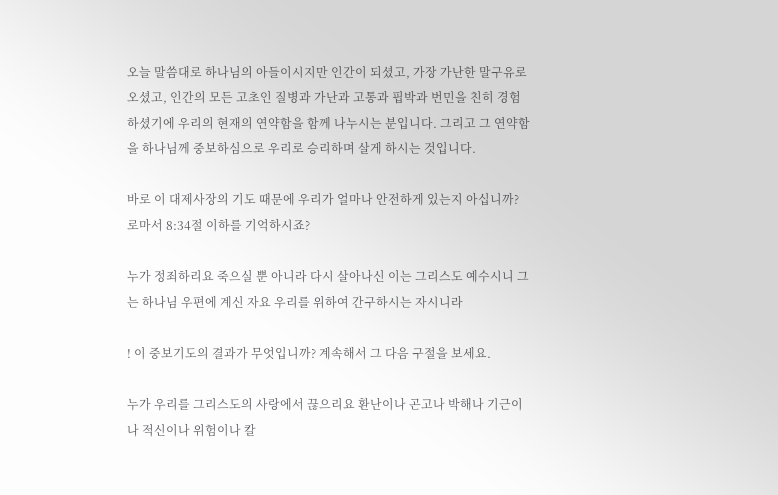오늘 말씀대로 하나님의 아들이시지만 인간이 되셨고, 가장 가난한 말구유로 오셨고, 인간의 모든 고초인 질병과 가난과 고통과 핍박과 번민을 친히 경험하셨기에 우리의 현재의 연약함을 함께 나누시는 분입니다. 그리고 그 연약함을 하나님께 중보하심으로 우리로 승리하며 살게 하시는 것입니다.

바로 이 대제사장의 기도 때문에 우리가 얼마나 안전하게 있는지 아십니까? 로마서 8:34절 이하를 기억하시죠?

누가 정죄하리요 죽으실 뿐 아니라 다시 살아나신 이는 그리스도 예수시니 그는 하나님 우편에 계신 자요 우리를 위하여 간구하시는 자시니라

! 이 중보기도의 결과가 무엇입니까? 계속해서 그 다음 구절을 보세요.

누가 우리를 그리스도의 사랑에서 끊으리요 환난이나 곤고나 박해나 기근이나 적신이나 위험이나 칼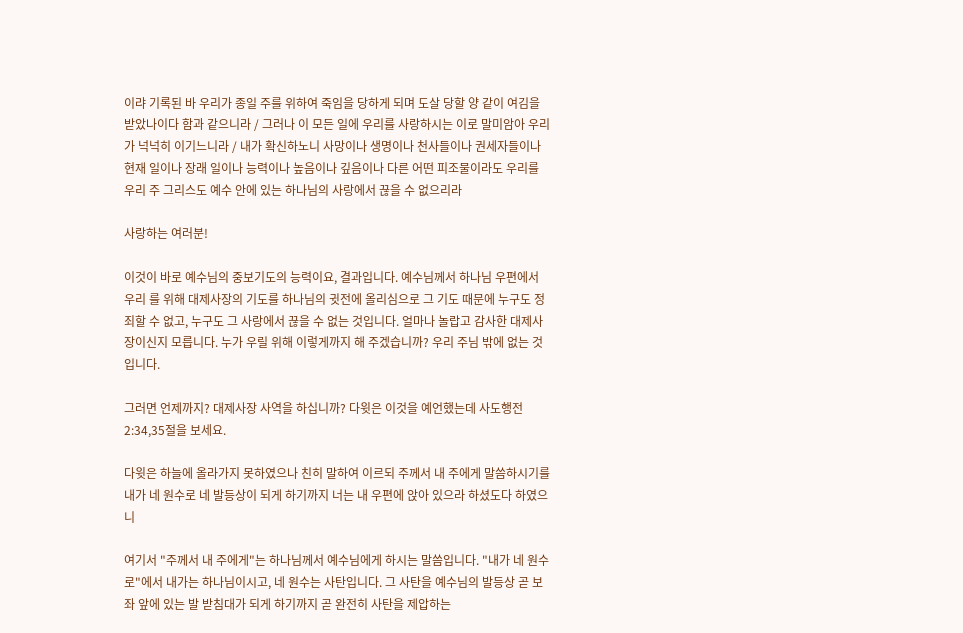이랴 기록된 바 우리가 종일 주를 위하여 죽임을 당하게 되며 도살 당할 양 같이 여김을 받았나이다 함과 같으니라 / 그러나 이 모든 일에 우리를 사랑하시는 이로 말미암아 우리가 넉넉히 이기느니라 / 내가 확신하노니 사망이나 생명이나 천사들이나 권세자들이나 현재 일이나 장래 일이나 능력이나 높음이나 깊음이나 다른 어떤 피조물이라도 우리를 우리 주 그리스도 예수 안에 있는 하나님의 사랑에서 끊을 수 없으리라

사랑하는 여러분!

이것이 바로 예수님의 중보기도의 능력이요, 결과입니다. 예수님께서 하나님 우편에서 우리 를 위해 대제사장의 기도를 하나님의 귓전에 올리심으로 그 기도 때문에 누구도 정죄할 수 없고, 누구도 그 사랑에서 끊을 수 없는 것입니다. 얼마나 놀랍고 감사한 대제사장이신지 모릅니다. 누가 우릴 위해 이렇게까지 해 주겠습니까? 우리 주님 밖에 없는 것입니다.

그러면 언제까지? 대제사장 사역을 하십니까? 다윗은 이것을 예언했는데 사도행전 2:34,35절을 보세요.

다윗은 하늘에 올라가지 못하였으나 친히 말하여 이르되 주께서 내 주에게 말씀하시기를 내가 네 원수로 네 발등상이 되게 하기까지 너는 내 우편에 앉아 있으라 하셨도다 하였으니

여기서 "주께서 내 주에게"는 하나님께서 예수님에게 하시는 말씀입니다. "내가 네 원수로"에서 내가는 하나님이시고, 네 원수는 사탄입니다. 그 사탄을 예수님의 발등상 곧 보좌 앞에 있는 발 받침대가 되게 하기까지 곧 완전히 사탄을 제압하는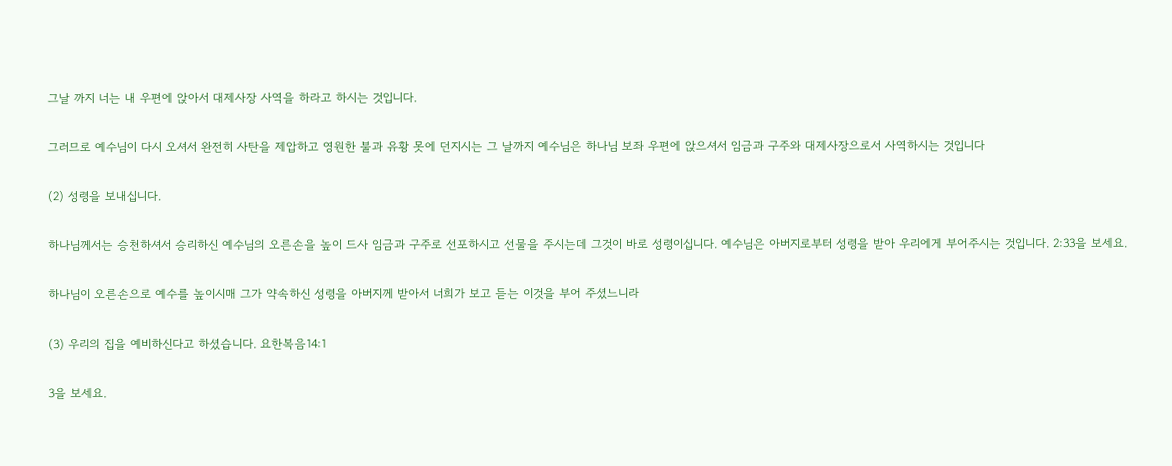그날 까지 너는 내 우편에 앉아서 대제사장 사역을 하라고 하시는 것입니다.

그러므로 예수님이 다시 오셔서 완전히 사탄을 제압하고 영원한 불과 유황 못에 던지시는 그 날까지 예수님은 하나님 보좌 우편에 앉으셔서 임금과 구주와 대제사장으로서 사역하시는 것입니다

(2) 성령을 보내십니다.

하나님께서는 승천하셔서 승리하신 예수님의 오른손을 높이 드사 임금과 구주로 선포하시고 선물을 주시는데 그것이 바로 성령이십니다. 예수님은 아버지로부터 성령을 받아 우리에게 부어주시는 것입니다. 2:33을 보세요.

하나님이 오른손으로 예수를 높이시매 그가 약속하신 성령을 아버지께 받아서 너희가 보고 듣는 이것을 부어 주셨느니라

(3) 우리의 집을 예비하신다고 하셨습니다. 요한복음14:1

3을 보세요.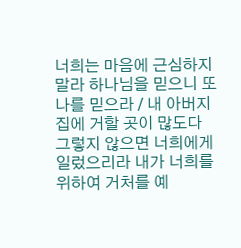너희는 마음에 근심하지 말라 하나님을 믿으니 또 나를 믿으라 / 내 아버지 집에 거할 곳이 많도다 그렇지 않으면 너희에게 일렀으리라 내가 너희를 위하여 거처를 예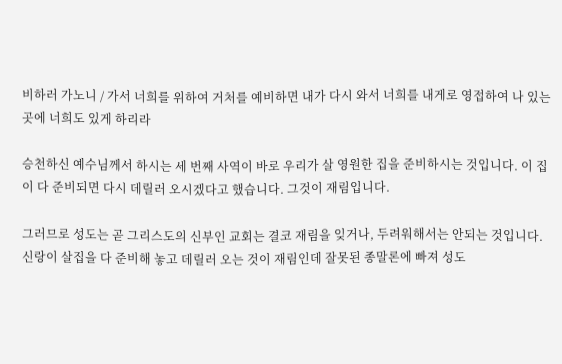비하러 가노니 / 가서 너희를 위하여 거처를 예비하면 내가 다시 와서 너희를 내게로 영접하여 나 있는 곳에 너희도 있게 하리라

승천하신 예수님께서 하시는 세 번째 사역이 바로 우리가 살 영원한 집을 준비하시는 것입니다. 이 집이 다 준비되면 다시 데릴러 오시겠다고 했습니다. 그것이 재림입니다.

그러므로 성도는 곧 그리스도의 신부인 교회는 결코 재림을 잊거나, 두려워해서는 안되는 것입니다. 신랑이 살집을 다 준비해 놓고 데릴러 오는 것이 재림인데 잘못된 종말론에 빠져 성도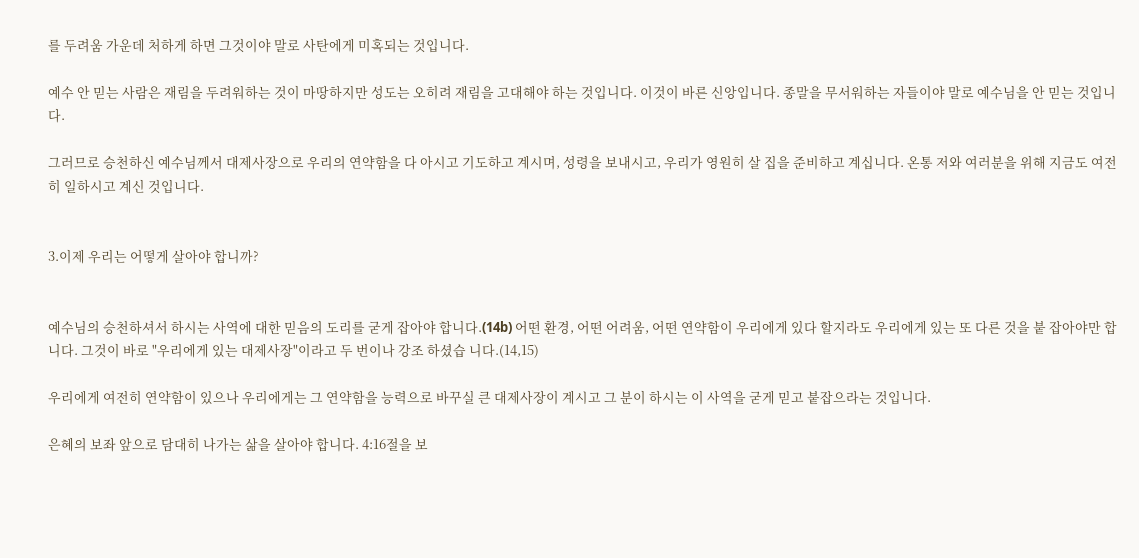를 두려움 가운데 처하게 하면 그것이야 말로 사탄에게 미혹되는 것입니다.

예수 안 믿는 사람은 재림을 두려워하는 것이 마땅하지만 성도는 오히려 재림을 고대해야 하는 것입니다. 이것이 바른 신앙입니다. 종말을 무서워하는 자들이야 말로 예수님을 안 믿는 것입니다.

그러므로 승천하신 예수님께서 대제사장으로 우리의 연약함을 다 아시고 기도하고 계시며, 성령을 보내시고, 우리가 영원히 살 집을 준비하고 계십니다. 온통 저와 여러분을 위해 지금도 여전히 일하시고 계신 것입니다.


3.이제 우리는 어떻게 살아야 합니까?


예수님의 승천하셔서 하시는 사역에 대한 믿음의 도리를 굳게 잡아야 합니다.(14b) 어떤 환경, 어떤 어려움, 어떤 연약함이 우리에게 있다 할지라도 우리에게 있는 또 다른 것을 붙 잡아야만 합니다. 그것이 바로 "우리에게 있는 대제사장"이라고 두 번이나 강조 하셨습 니다.(14,15)

우리에게 여전히 연약함이 있으나 우리에게는 그 연약함을 능력으로 바꾸실 큰 대제사장이 계시고 그 분이 하시는 이 사역을 굳게 믿고 붙잡으라는 것입니다.

은혜의 보좌 앞으로 담대히 나가는 삶을 살아야 합니다. 4:16절을 보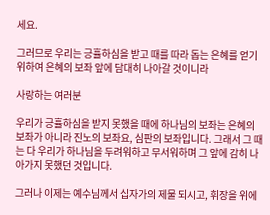세요.

그러므로 우리는 긍휼하심을 받고 때를 따라 돕는 은혜를 얻기 위하여 은혜의 보좌 앞에 담대히 나아갈 것이니라

사랑하는 여러분

우리가 긍휼하심을 받지 못했을 때에 하나님의 보좌는 은혜의 보좌가 아니라 진노의 보좌요, 심판의 보좌입니다. 그래서 그 때는 다 우리가 하나님을 두려워하고 무서워하며 그 앞에 감히 나아가지 못했던 것입니다.

그러나 이제는 예수님께서 십자가의 제물 되시고, 휘장을 위에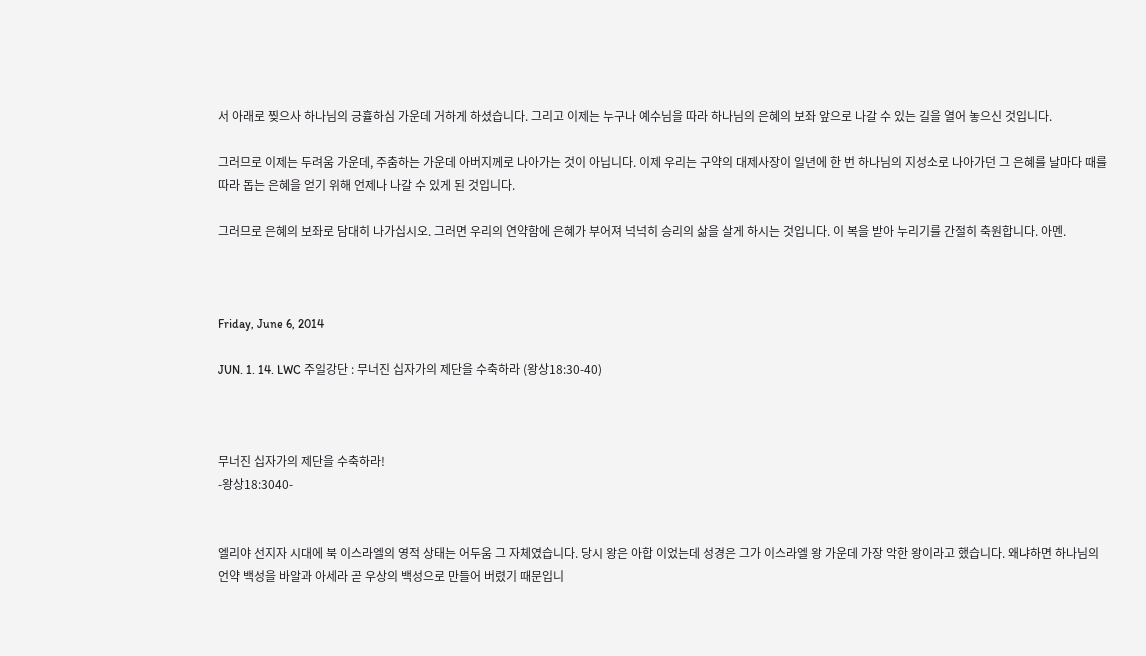서 아래로 찢으사 하나님의 긍휼하심 가운데 거하게 하셨습니다. 그리고 이제는 누구나 예수님을 따라 하나님의 은혜의 보좌 앞으로 나갈 수 있는 길을 열어 놓으신 것입니다.

그러므로 이제는 두려움 가운데, 주춤하는 가운데 아버지께로 나아가는 것이 아닙니다. 이제 우리는 구약의 대제사장이 일년에 한 번 하나님의 지성소로 나아가던 그 은혜를 날마다 때를 따라 돕는 은혜을 얻기 위해 언제나 나갈 수 있게 된 것입니다.

그러므로 은혜의 보좌로 담대히 나가십시오. 그러면 우리의 연약함에 은혜가 부어져 넉넉히 승리의 삶을 살게 하시는 것입니다. 이 복을 받아 누리기를 간절히 축원합니다. 아멘.



Friday, June 6, 2014

JUN. 1. 14. LWC 주일강단 : 무너진 십자가의 제단을 수축하라 (왕상18:30-40)



무너진 십자가의 제단을 수축하라!
-왕상18:3040-


엘리야 선지자 시대에 북 이스라엘의 영적 상태는 어두움 그 자체였습니다. 당시 왕은 아합 이었는데 성경은 그가 이스라엘 왕 가운데 가장 악한 왕이라고 했습니다. 왜냐하면 하나님의 언약 백성을 바알과 아세라 곧 우상의 백성으로 만들어 버렸기 때문입니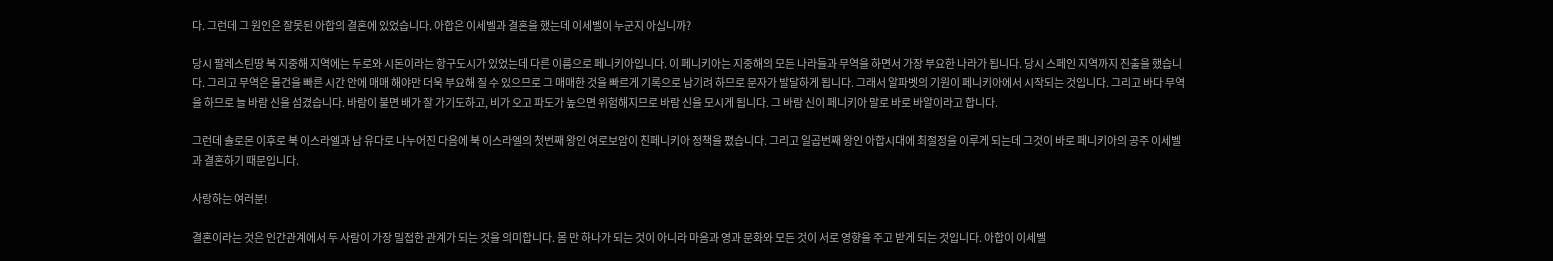다. 그런데 그 원인은 잘못된 아합의 결혼에 있었습니다. 아합은 이세벨과 결혼을 했는데 이세벨이 누군지 아십니까?

당시 팔레스틴땅 북 지중해 지역에는 두로와 시돈이라는 항구도시가 있었는데 다른 이름으로 페니키아입니다. 이 페니키아는 지중해의 모든 나라들과 무역을 하면서 가장 부요한 나라가 됩니다. 당시 스페인 지역까지 진출을 했습니다. 그리고 무역은 물건을 빠른 시간 안에 매매 해야만 더욱 부요해 질 수 있으므로 그 매매한 것을 빠르게 기록으로 남기려 하므로 문자가 발달하게 됩니다. 그래서 알파벳의 기원이 페니키아에서 시작되는 것입니다. 그리고 바다 무역 을 하므로 늘 바람 신을 섬겼습니다. 바람이 불면 배가 잘 가기도하고, 비가 오고 파도가 높으면 위험해지므로 바람 신을 모시게 됩니다. 그 바람 신이 페니키아 말로 바로 바알이라고 합니다.

그런데 솔로몬 이후로 북 이스라엘과 남 유다로 나누어진 다음에 북 이스라엘의 첫번째 왕인 여로보암이 친페니키아 정책을 폈습니다. 그리고 일곱번째 왕인 아합시대에 최절정을 이루게 되는데 그것이 바로 페니키아의 공주 이세벨과 결혼하기 때문입니다.

사랑하는 여러분!

결혼이라는 것은 인간관계에서 두 사람이 가장 밀접한 관계가 되는 것을 의미합니다. 몸 만 하나가 되는 것이 아니라 마음과 영과 문화와 모든 것이 서로 영향을 주고 받게 되는 것입니다. 아합이 이세벨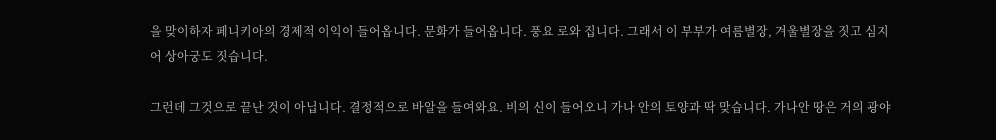을 맞이하자 페니키아의 경제적 이익이 들어옵니다. 문화가 들어옵니다. 풍요 로와 집니다. 그래서 이 부부가 여름별장, 겨울별장을 짓고 심지어 상아궁도 짓습니다.

그런데 그것으로 끝난 것이 아닙니다. 결정적으로 바알을 들여와요. 비의 신이 들어오니 가나 안의 토양과 딱 맞습니다. 가나안 땅은 거의 광야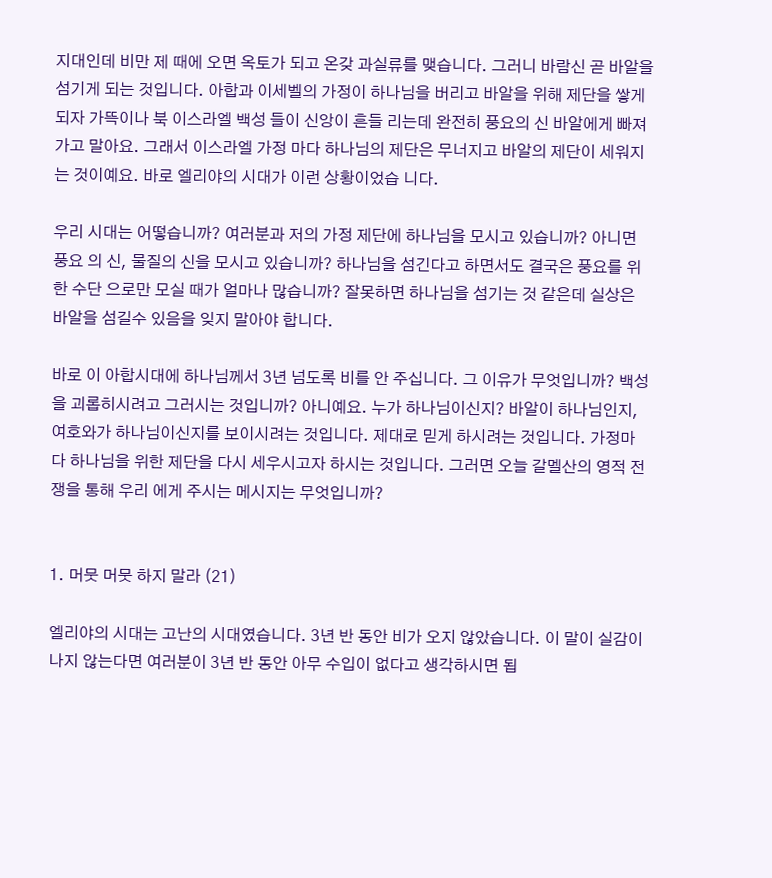지대인데 비만 제 때에 오면 옥토가 되고 온갖 과실류를 맺습니다. 그러니 바람신 곧 바알을 섬기게 되는 것입니다. 아합과 이세벨의 가정이 하나님을 버리고 바알을 위해 제단을 쌓게 되자 가뜩이나 북 이스라엘 백성 들이 신앙이 흔들 리는데 완전히 풍요의 신 바알에게 빠져가고 말아요. 그래서 이스라엘 가정 마다 하나님의 제단은 무너지고 바알의 제단이 세워지는 것이예요. 바로 엘리야의 시대가 이런 상황이었습 니다.

우리 시대는 어떻습니까? 여러분과 저의 가정 제단에 하나님을 모시고 있습니까? 아니면 풍요 의 신, 물질의 신을 모시고 있습니까? 하나님을 섬긴다고 하면서도 결국은 풍요를 위한 수단 으로만 모실 때가 얼마나 많습니까? 잘못하면 하나님을 섬기는 것 같은데 실상은 바알을 섬길수 있음을 잊지 말아야 합니다.

바로 이 아합시대에 하나님께서 3년 넘도록 비를 안 주십니다. 그 이유가 무엇입니까? 백성을 괴롭히시려고 그러시는 것입니까? 아니예요. 누가 하나님이신지? 바알이 하나님인지, 여호와가 하나님이신지를 보이시려는 것입니다. 제대로 믿게 하시려는 것입니다. 가정마다 하나님을 위한 제단을 다시 세우시고자 하시는 것입니다. 그러면 오늘 갈멜산의 영적 전쟁을 통해 우리 에게 주시는 메시지는 무엇입니까?


1. 머뭇 머뭇 하지 말라 (21)

엘리야의 시대는 고난의 시대였습니다. 3년 반 동안 비가 오지 않았습니다. 이 말이 실감이 나지 않는다면 여러분이 3년 반 동안 아무 수입이 없다고 생각하시면 됩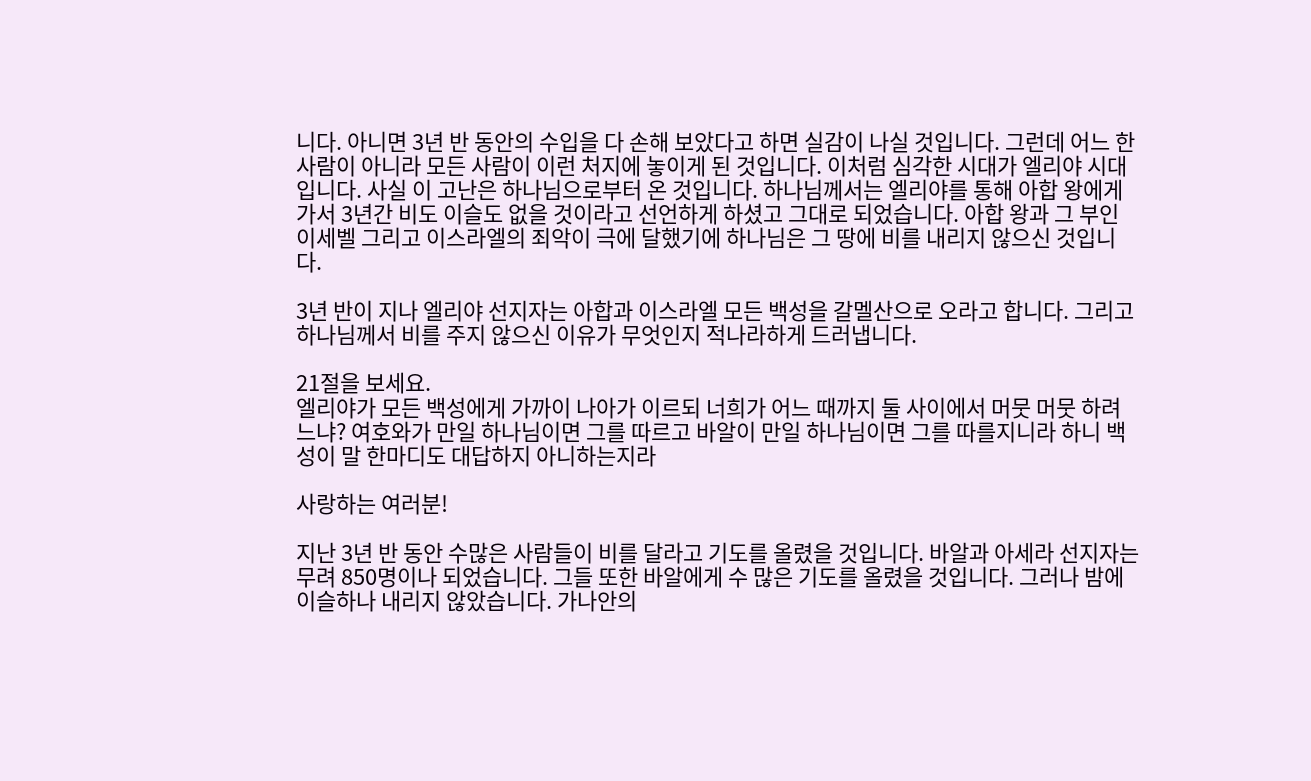니다. 아니면 3년 반 동안의 수입을 다 손해 보았다고 하면 실감이 나실 것입니다. 그런데 어느 한 사람이 아니라 모든 사람이 이런 처지에 놓이게 된 것입니다. 이처럼 심각한 시대가 엘리야 시대입니다. 사실 이 고난은 하나님으로부터 온 것입니다. 하나님께서는 엘리야를 통해 아합 왕에게 가서 3년간 비도 이슬도 없을 것이라고 선언하게 하셨고 그대로 되었습니다. 아합 왕과 그 부인 이세벨 그리고 이스라엘의 죄악이 극에 달했기에 하나님은 그 땅에 비를 내리지 않으신 것입니다.

3년 반이 지나 엘리야 선지자는 아합과 이스라엘 모든 백성을 갈멜산으로 오라고 합니다. 그리고 하나님께서 비를 주지 않으신 이유가 무엇인지 적나라하게 드러냅니다.

21절을 보세요.
엘리야가 모든 백성에게 가까이 나아가 이르되 너희가 어느 때까지 둘 사이에서 머뭇 머뭇 하려느냐? 여호와가 만일 하나님이면 그를 따르고 바알이 만일 하나님이면 그를 따를지니라 하니 백성이 말 한마디도 대답하지 아니하는지라

사랑하는 여러분!

지난 3년 반 동안 수많은 사람들이 비를 달라고 기도를 올렸을 것입니다. 바알과 아세라 선지자는 무려 850명이나 되었습니다. 그들 또한 바알에게 수 많은 기도를 올렸을 것입니다. 그러나 밤에 이슬하나 내리지 않았습니다. 가나안의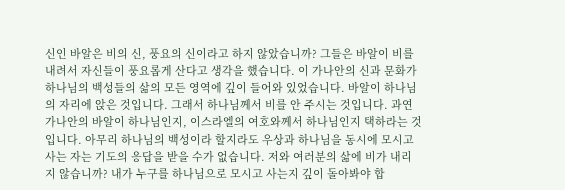신인 바알은 비의 신, 풍요의 신이라고 하지 않았습니까? 그들은 바알이 비를 내려서 자신들이 풍요롭게 산다고 생각을 했습니다. 이 가나안의 신과 문화가 하나님의 백성들의 삶의 모든 영역에 깊이 들어와 있었습니다. 바알이 하나님의 자리에 앉은 것입니다. 그래서 하나님께서 비를 안 주시는 것입니다. 과연 가나안의 바알이 하나님인지, 이스라엘의 여호와께서 하나님인지 택하라는 것입니다. 아무리 하나님의 백성이라 할지라도 우상과 하나님을 동시에 모시고 사는 자는 기도의 응답을 받을 수가 없습니다. 저와 여러분의 삶에 비가 내리지 않습니까? 내가 누구를 하나님으로 모시고 사는지 깊이 돌아봐야 합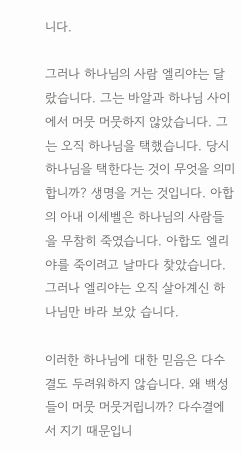니다.

그러나 하나님의 사람 엘리야는 달랐습니다. 그는 바알과 하나님 사이에서 머뭇 머뭇하지 않았습니다. 그는 오직 하나님을 택했습니다. 당시 하나님을 택한다는 것이 무엇을 의미합니까? 생명을 거는 것입니다. 아합의 아내 이세벨은 하나님의 사람들을 무참히 죽였습니다. 아합도 엘리야를 죽이려고 날마다 찾았습니다. 그러나 엘리야는 오직 살아계신 하나님만 바라 보았 습니다.

이러한 하나님에 대한 믿음은 다수결도 두려워하지 않습니다. 왜 백성들이 머뭇 머뭇거립니까? 다수결에서 지기 때문입니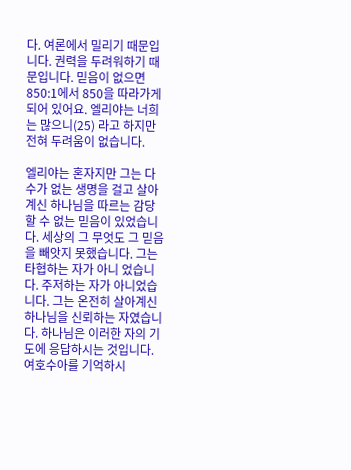다. 여론에서 밀리기 때문입니다. 권력을 두려워하기 때문입니다. 믿음이 없으면 850:1에서 850을 따라가게 되어 있어요. 엘리야는 너희는 많으니(25) 라고 하지만 전혀 두려움이 없습니다.

엘리야는 혼자지만 그는 다수가 없는 생명을 걸고 살아계신 하나님을 따르는 감당할 수 없는 믿음이 있었습니다. 세상의 그 무엇도 그 믿음을 빼앗지 못했습니다. 그는 타협하는 자가 아니 었습니다. 주저하는 자가 아니었습니다. 그는 온전히 살아계신 하나님을 신뢰하는 자였습니다. 하나님은 이러한 자의 기도에 응답하시는 것입니다. 여호수아를 기억하시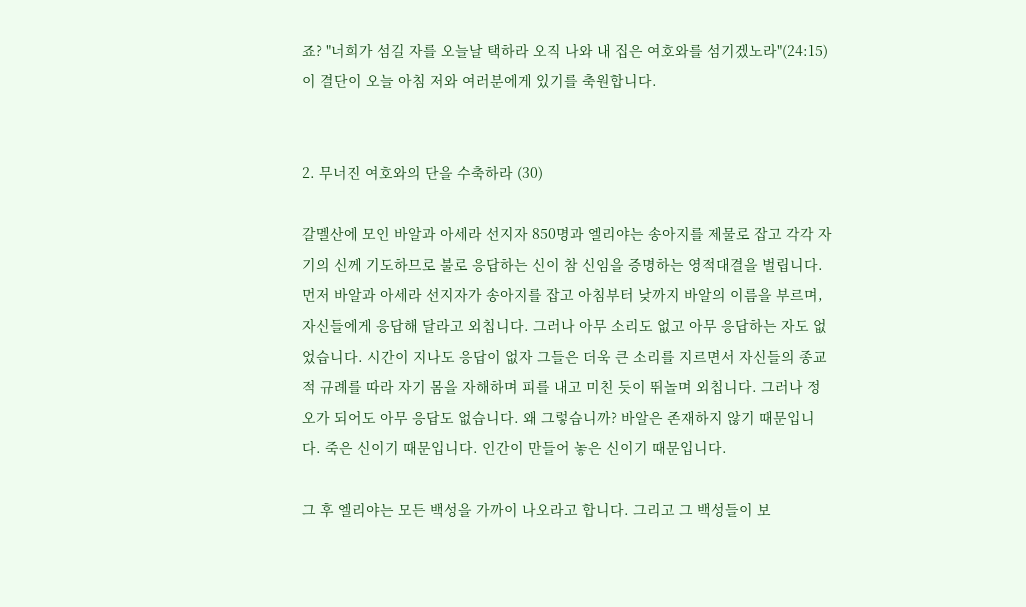죠? "너희가 섬길 자를 오늘날 택하라 오직 나와 내 집은 여호와를 섬기겠노라"(24:15) 이 결단이 오늘 아침 저와 여러분에게 있기를 축원합니다.


2. 무너진 여호와의 단을 수축하라 (30)

갈멜산에 모인 바알과 아세라 선지자 850명과 엘리야는 송아지를 제물로 잡고 각각 자기의 신께 기도하므로 불로 응답하는 신이 참 신임을 증명하는 영적대결을 벌립니다. 먼저 바알과 아세라 선지자가 송아지를 잡고 아침부터 낮까지 바알의 이름을 부르며, 자신들에게 응답해 달라고 외칩니다. 그러나 아무 소리도 없고 아무 응답하는 자도 없었습니다. 시간이 지나도 응답이 없자 그들은 더욱 큰 소리를 지르면서 자신들의 종교적 규례를 따라 자기 몸을 자해하며 피를 내고 미친 듯이 뛰놀며 외칩니다. 그러나 정오가 되어도 아무 응답도 없습니다. 왜 그렇습니까? 바알은 존재하지 않기 때문입니다. 죽은 신이기 때문입니다. 인간이 만들어 놓은 신이기 때문입니다.

그 후 엘리야는 모든 백성을 가까이 나오라고 합니다. 그리고 그 백성들이 보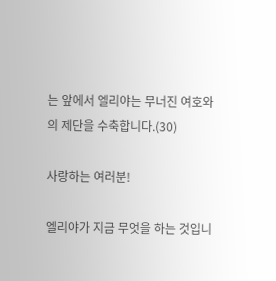는 앞에서 엘리야는 무너진 여호와의 제단을 수축합니다.(30)

사랑하는 여러분!

엘리야가 지금 무엇을 하는 것입니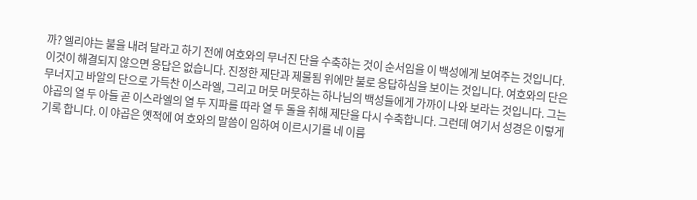까? 엘리야는 불을 내려 달라고 하기 전에 여호와의 무너진 단을 수축하는 것이 순서임을 이 백성에게 보여주는 것입니다. 이것이 해결되지 않으면 응답은 없습니다. 진정한 제단과 제물됨 위에만 불로 응답하심을 보이는 것입니다. 여호와의 단은 무너지고 바알의 단으로 가득찬 이스라엘, 그리고 머뭇 머뭇하는 하나님의 백성들에게 가까이 나와 보라는 것입니다. 그는 야곱의 열 두 아들 곧 이스라엘의 열 두 지파를 따라 열 두 돌을 취해 제단을 다시 수축합니다. 그런데 여기서 성경은 이렇게 기록 합니다. 이 야곱은 옛적에 여 호와의 말씀이 임하여 이르시기를 네 이름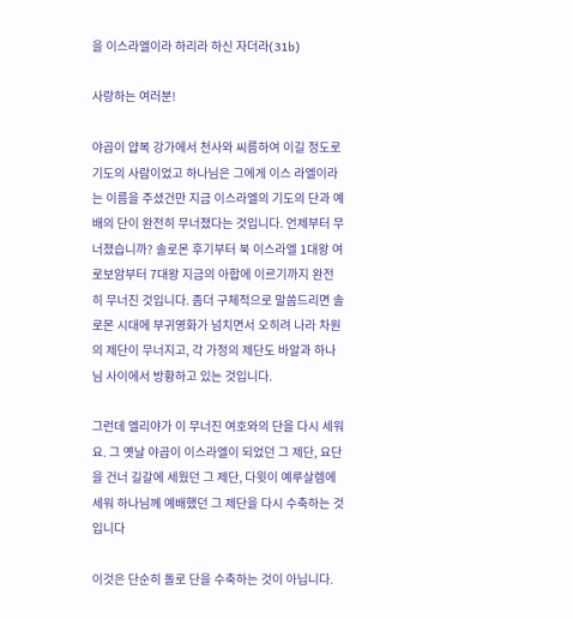을 이스라엘이라 하리라 하신 자더라(31b)

사랑하는 여러분!

야곱이 얍복 강가에서 천사와 씨름하여 이길 정도로 기도의 사람이었고 하나님은 그에게 이스 라엘이라는 이름을 주셨건만 지금 이스라엘의 기도의 단과 예배의 단이 완전히 무너졌다는 것입니다. 언제부터 무너졌습니까? 솔로몬 후기부터 북 이스라엘 1대왕 여로보암부터 7대왕 지금의 아합에 이르기까지 완전히 무너진 것입니다. 좀더 구체적으로 말씀드리면 솔로몬 시대에 부귀영화가 넘치면서 오히려 나라 차원의 제단이 무너지고, 각 가정의 제단도 바알과 하나님 사이에서 방황하고 있는 것입니다.

그런데 엘리야가 이 무너진 여호와의 단을 다시 세워요. 그 옛날 야곱이 이스라엘이 되었던 그 제단, 요단을 건너 길갈에 세웠던 그 제단, 다윗이 예루살렘에 세워 하나님께 예배했던 그 제단을 다시 수축하는 것입니다

이것은 단순히 돌로 단을 수축하는 것이 아닙니다.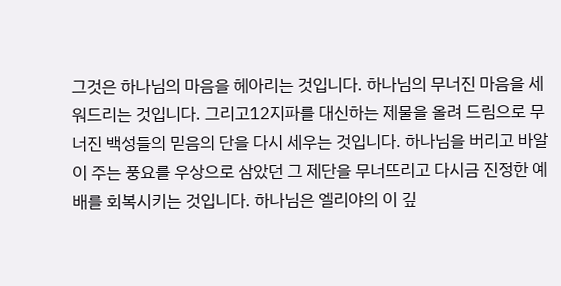그것은 하나님의 마음을 헤아리는 것입니다. 하나님의 무너진 마음을 세워드리는 것입니다. 그리고12지파를 대신하는 제물을 올려 드림으로 무너진 백성들의 믿음의 단을 다시 세우는 것입니다. 하나님을 버리고 바알이 주는 풍요를 우상으로 삼았던 그 제단을 무너뜨리고 다시금 진정한 예배를 회복시키는 것입니다. 하나님은 엘리야의 이 깊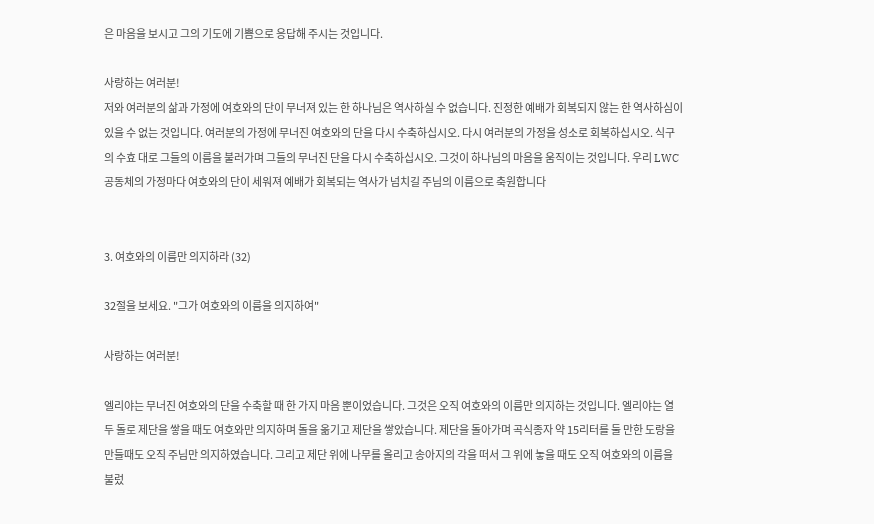은 마음을 보시고 그의 기도에 기쁨으로 응답해 주시는 것입니다.

사랑하는 여러분!
저와 여러분의 삶과 가정에 여호와의 단이 무너져 있는 한 하나님은 역사하실 수 없습니다. 진정한 예배가 회복되지 않는 한 역사하심이 있을 수 없는 것입니다. 여러분의 가정에 무너진 여호와의 단을 다시 수축하십시오. 다시 여러분의 가정을 성소로 회복하십시오. 식구의 수효 대로 그들의 이름을 불러가며 그들의 무너진 단을 다시 수축하십시오. 그것이 하나님의 마음을 움직이는 것입니다. 우리 LWC공동체의 가정마다 여호와의 단이 세워져 예배가 회복되는 역사가 넘치길 주님의 이름으로 축원합니다


3. 여호와의 이름만 의지하라 (32)

32절을 보세요. "그가 여호와의 이름을 의지하여"

사랑하는 여러분!

엘리야는 무너진 여호와의 단을 수축할 때 한 가지 마음 뿐이었습니다. 그것은 오직 여호와의 이름만 의지하는 것입니다. 엘리야는 열 두 돌로 제단을 쌓을 때도 여호와만 의지하며 돌을 옮기고 제단을 쌓았습니다. 제단을 돌아가며 곡식종자 약 15리터를 둘 만한 도랑을 만들때도 오직 주님만 의지하였습니다. 그리고 제단 위에 나무를 올리고 송아지의 각을 떠서 그 위에 놓을 때도 오직 여호와의 이름을 불렀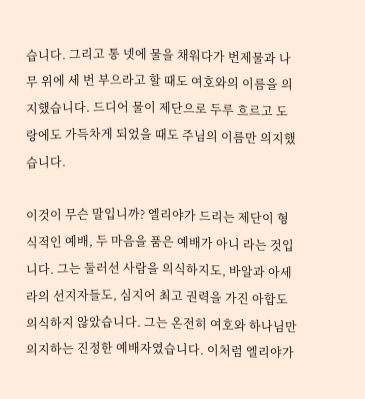습니다. 그리고 통 넷에 물을 채워다가 번제물과 나무 위에 세 번 부으라고 할 때도 여호와의 이름을 의지했습니다. 드디어 물이 제단으로 두루 흐르고 도랑에도 가득차게 되었을 때도 주님의 이름만 의지했습니다.

이것이 무슨 말입니까? 엘리야가 드리는 제단이 형식적인 예배, 두 마음을 품은 예배가 아니 라는 것입니다. 그는 둘러선 사람을 의식하지도, 바알과 아세라의 선지자들도, 심지어 최고 권력을 가진 아합도 의식하지 않았습니다. 그는 온전히 여호와 하나님만 의지하는 진정한 예배자였습니다. 이처럼 엘리야가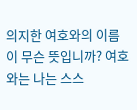의지한 여호와의 이름이 무슨 뜻입니까? 여호와는 나는 스스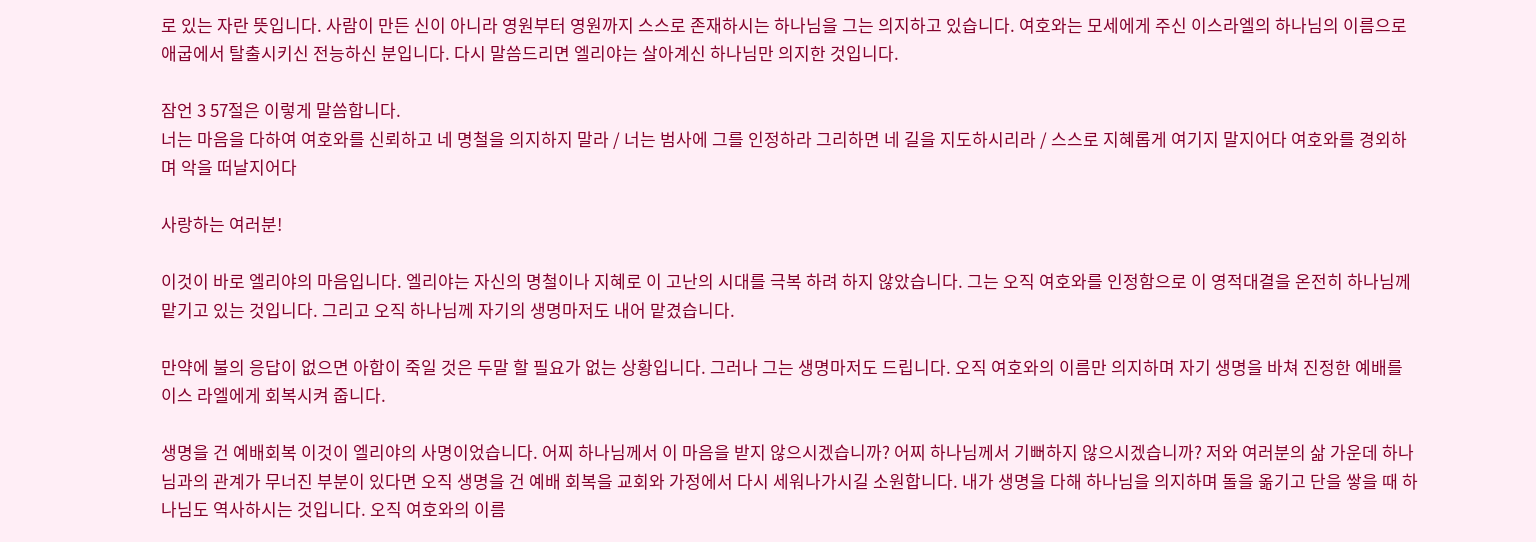로 있는 자란 뜻입니다. 사람이 만든 신이 아니라 영원부터 영원까지 스스로 존재하시는 하나님을 그는 의지하고 있습니다. 여호와는 모세에게 주신 이스라엘의 하나님의 이름으로 애굽에서 탈출시키신 전능하신 분입니다. 다시 말씀드리면 엘리야는 살아계신 하나님만 의지한 것입니다.

잠언 3 57절은 이렇게 말씀합니다.
너는 마음을 다하여 여호와를 신뢰하고 네 명철을 의지하지 말라 / 너는 범사에 그를 인정하라 그리하면 네 길을 지도하시리라 / 스스로 지혜롭게 여기지 말지어다 여호와를 경외하며 악을 떠날지어다

사랑하는 여러분!

이것이 바로 엘리야의 마음입니다. 엘리야는 자신의 명철이나 지혜로 이 고난의 시대를 극복 하려 하지 않았습니다. 그는 오직 여호와를 인정함으로 이 영적대결을 온전히 하나님께 맡기고 있는 것입니다. 그리고 오직 하나님께 자기의 생명마저도 내어 맡겼습니다.

만약에 불의 응답이 없으면 아합이 죽일 것은 두말 할 필요가 없는 상황입니다. 그러나 그는 생명마저도 드립니다. 오직 여호와의 이름만 의지하며 자기 생명을 바쳐 진정한 예배를 이스 라엘에게 회복시켜 줍니다.

생명을 건 예배회복 이것이 엘리야의 사명이었습니다. 어찌 하나님께서 이 마음을 받지 않으시겠습니까? 어찌 하나님께서 기뻐하지 않으시겠습니까? 저와 여러분의 삶 가운데 하나 님과의 관계가 무너진 부분이 있다면 오직 생명을 건 예배 회복을 교회와 가정에서 다시 세워나가시길 소원합니다. 내가 생명을 다해 하나님을 의지하며 돌을 옮기고 단을 쌓을 때 하나님도 역사하시는 것입니다. 오직 여호와의 이름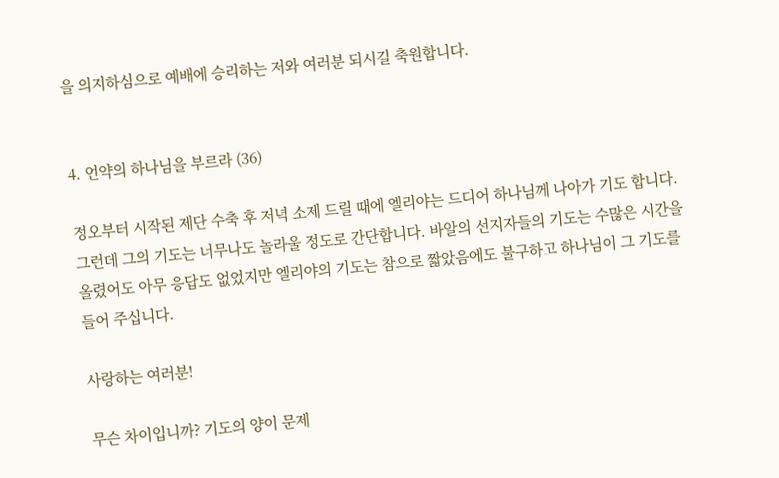을 의지하심으로 예배에 승리하는 저와 여러분 되시길 축원합니다.


4. 언약의 하나님을 부르라 (36)

정오부터 시작된 제단 수축 후 저녁 소제 드릴 때에 엘리야는 드디어 하나님께 나아가 기도 합니다. 그런데 그의 기도는 너무나도 놀라울 정도로 간단합니다. 바알의 선지자들의 기도는 수많은 시간을 올렸어도 아무 응답도 없었지만 엘리야의 기도는 참으로 짧았음에도 불구하고 하나님이 그 기도를 들어 주십니다.

사랑하는 여러분!

무슨 차이입니까? 기도의 양이 문제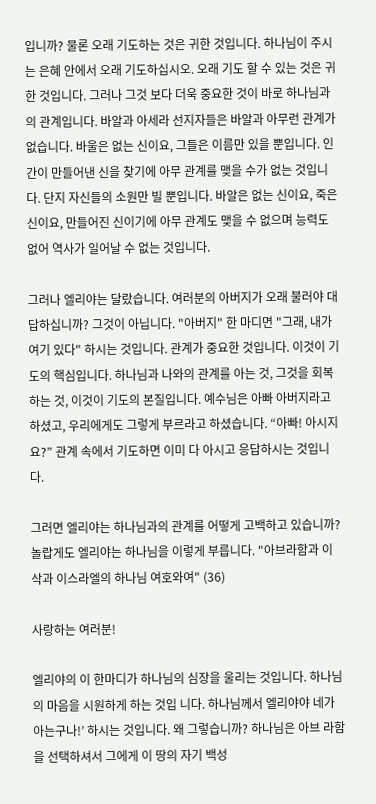입니까? 물론 오래 기도하는 것은 귀한 것입니다. 하나님이 주시는 은혜 안에서 오래 기도하십시오. 오래 기도 할 수 있는 것은 귀한 것입니다. 그러나 그것 보다 더욱 중요한 것이 바로 하나님과의 관계입니다. 바알과 아세라 선지자들은 바알과 아무런 관계가 없습니다. 바울은 없는 신이요, 그들은 이름만 있을 뿐입니다. 인간이 만들어낸 신을 찾기에 아무 관계를 맺을 수가 없는 것입니다. 단지 자신들의 소원만 빌 뿐입니다. 바알은 없는 신이요, 죽은 신이요, 만들어진 신이기에 아무 관계도 맺을 수 없으며 능력도 없어 역사가 일어날 수 없는 것입니다.

그러나 엘리야는 달랐습니다. 여러분의 아버지가 오래 불러야 대답하십니까? 그것이 아닙니다. "아버지" 한 마디면 "그래, 내가 여기 있다" 하시는 것입니다. 관계가 중요한 것입니다. 이것이 기도의 핵심입니다. 하나님과 나와의 관계를 아는 것, 그것을 회복하는 것, 이것이 기도의 본질입니다. 예수님은 아빠 아버지라고 하셨고, 우리에게도 그렇게 부르라고 하셨습니다. “아빠! 아시지요?” 관계 속에서 기도하면 이미 다 아시고 응답하시는 것입니다.

그러면 엘리야는 하나님과의 관계를 어떻게 고백하고 있습니까? 놀랍게도 엘리야는 하나님을 이렇게 부릅니다. "아브라함과 이삭과 이스라엘의 하나님 여호와여" (36)

사랑하는 여러분!

엘리야의 이 한마디가 하나님의 심장을 울리는 것입니다. 하나님의 마음을 시원하게 하는 것입 니다. 하나님께서 엘리야야 네가 아는구나!’ 하시는 것입니다. 왜 그렇습니까? 하나님은 아브 라함을 선택하셔서 그에게 이 땅의 자기 백성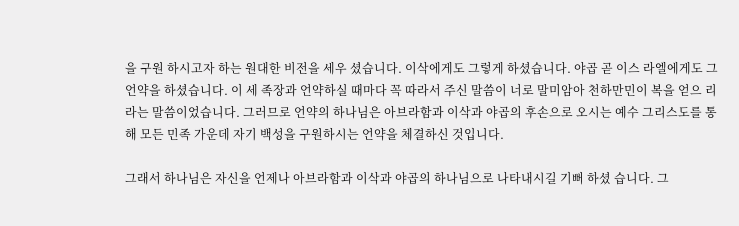을 구원 하시고자 하는 원대한 비전을 세우 셨습니다. 이삭에게도 그렇게 하셨습니다. 야곱 곧 이스 라엘에게도 그 언약을 하셨습니다. 이 세 족장과 언약하실 때마다 꼭 따라서 주신 말씀이 너로 말미암아 천하만민이 복을 얻으 리라는 말씀이었습니다. 그러므로 언약의 하나님은 아브라함과 이삭과 야곱의 후손으로 오시는 예수 그리스도를 통해 모든 민족 가운데 자기 백성을 구원하시는 언약을 체결하신 것입니다.

그래서 하나님은 자신을 언제나 아브라함과 이삭과 야곱의 하나님으로 나타내시길 기뻐 하셨 습니다. 그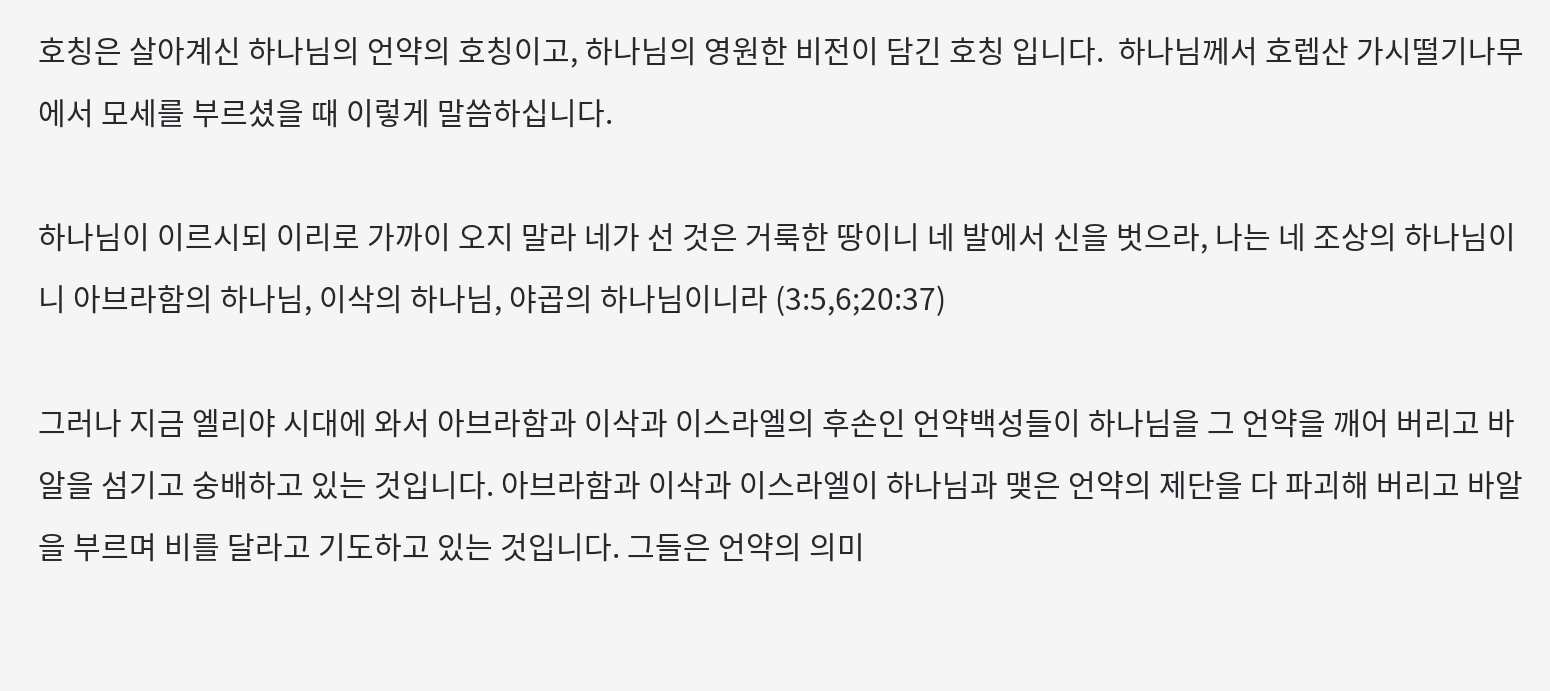호칭은 살아계신 하나님의 언약의 호칭이고, 하나님의 영원한 비전이 담긴 호칭 입니다.  하나님께서 호렙산 가시떨기나무에서 모세를 부르셨을 때 이렇게 말씀하십니다.

하나님이 이르시되 이리로 가까이 오지 말라 네가 선 것은 거룩한 땅이니 네 발에서 신을 벗으라, 나는 네 조상의 하나님이니 아브라함의 하나님, 이삭의 하나님, 야곱의 하나님이니라 (3:5,6;20:37)

그러나 지금 엘리야 시대에 와서 아브라함과 이삭과 이스라엘의 후손인 언약백성들이 하나님을 그 언약을 깨어 버리고 바알을 섬기고 숭배하고 있는 것입니다. 아브라함과 이삭과 이스라엘이 하나님과 맺은 언약의 제단을 다 파괴해 버리고 바알을 부르며 비를 달라고 기도하고 있는 것입니다. 그들은 언약의 의미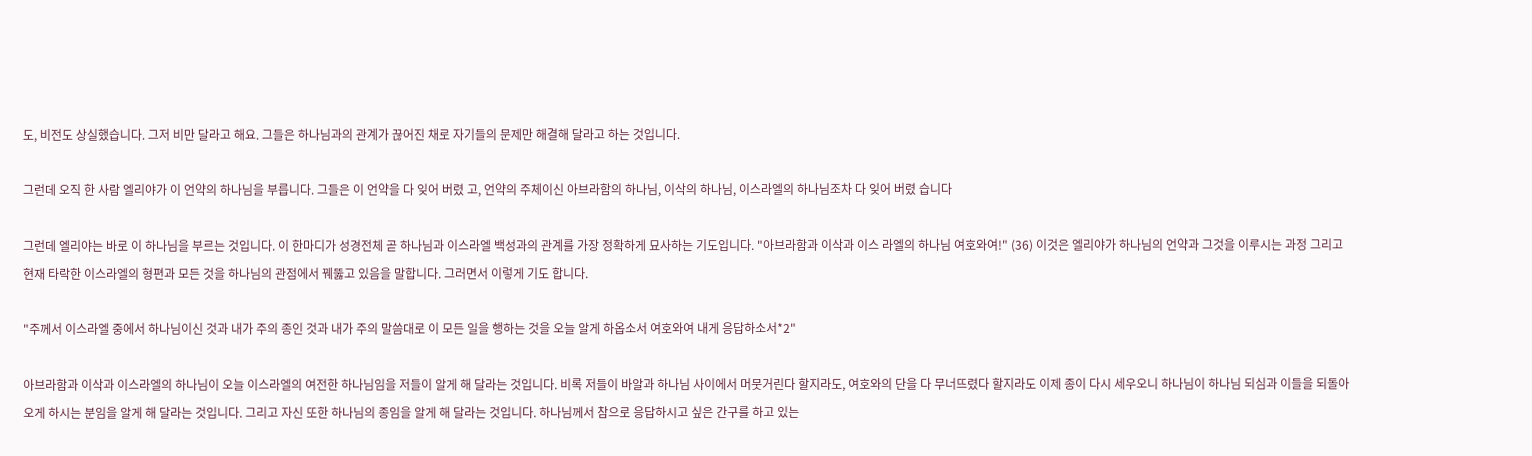도, 비전도 상실했습니다. 그저 비만 달라고 해요. 그들은 하나님과의 관계가 끊어진 채로 자기들의 문제만 해결해 달라고 하는 것입니다.

그런데 오직 한 사람 엘리야가 이 언약의 하나님을 부릅니다. 그들은 이 언약을 다 잊어 버렸 고, 언약의 주체이신 아브라함의 하나님, 이삭의 하나님, 이스라엘의 하나님조차 다 잊어 버렸 습니다

그런데 엘리야는 바로 이 하나님을 부르는 것입니다. 이 한마디가 성경전체 곧 하나님과 이스라엘 백성과의 관계를 가장 정확하게 묘사하는 기도입니다. "아브라함과 이삭과 이스 라엘의 하나님 여호와여!" (36) 이것은 엘리야가 하나님의 언약과 그것을 이루시는 과정 그리고 현재 타락한 이스라엘의 형편과 모든 것을 하나님의 관점에서 꿰뚫고 있음을 말합니다. 그러면서 이렇게 기도 합니다.

"주께서 이스라엘 중에서 하나님이신 것과 내가 주의 종인 것과 내가 주의 말씀대로 이 모든 일을 행하는 것을 오늘 알게 하옵소서 여호와여 내게 응답하소서*2"

아브라함과 이삭과 이스라엘의 하나님이 오늘 이스라엘의 여전한 하나님임을 저들이 알게 해 달라는 것입니다. 비록 저들이 바알과 하나님 사이에서 머뭇거린다 할지라도, 여호와의 단을 다 무너뜨렸다 할지라도 이제 종이 다시 세우오니 하나님이 하나님 되심과 이들을 되돌아오게 하시는 분임을 알게 해 달라는 것입니다. 그리고 자신 또한 하나님의 종임을 알게 해 달라는 것입니다. 하나님께서 참으로 응답하시고 싶은 간구를 하고 있는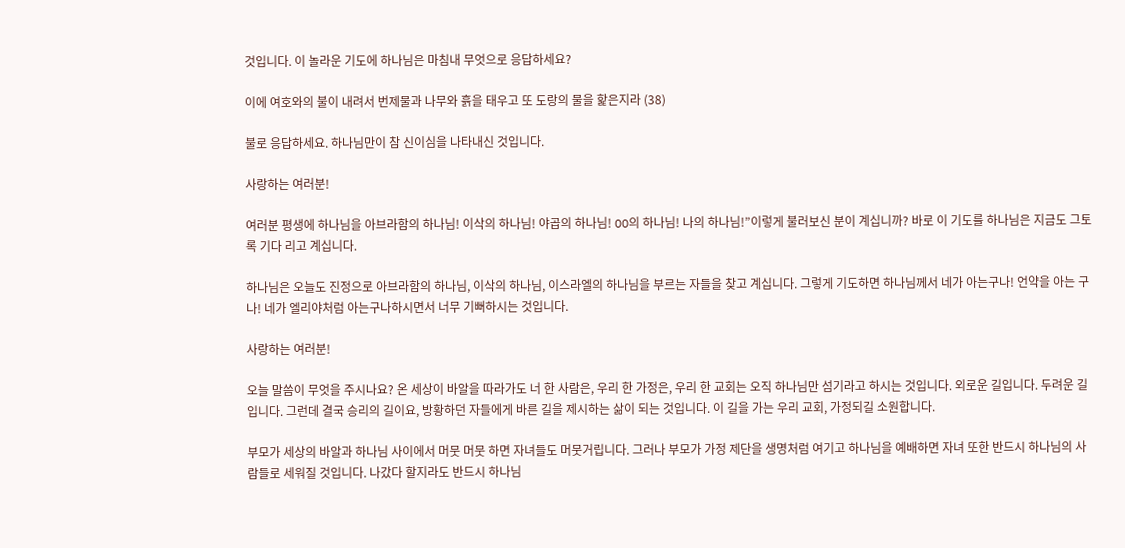것입니다. 이 놀라운 기도에 하나님은 마침내 무엇으로 응답하세요?

이에 여호와의 불이 내려서 번제물과 나무와 흙을 태우고 또 도랑의 물을 핥은지라 (38)

불로 응답하세요. 하나님만이 참 신이심을 나타내신 것입니다.

사랑하는 여러분!

여러분 평생에 하나님을 아브라함의 하나님! 이삭의 하나님! 야곱의 하나님! OO의 하나님! 나의 하나님!”이렇게 불러보신 분이 계십니까? 바로 이 기도를 하나님은 지금도 그토록 기다 리고 계십니다.

하나님은 오늘도 진정으로 아브라함의 하나님, 이삭의 하나님, 이스라엘의 하나님을 부르는 자들을 찾고 계십니다. 그렇게 기도하면 하나님께서 네가 아는구나! 언약을 아는 구나! 네가 엘리야처럼 아는구나하시면서 너무 기뻐하시는 것입니다.

사랑하는 여러분!

오늘 말씀이 무엇을 주시나요? 온 세상이 바알을 따라가도 너 한 사람은, 우리 한 가정은, 우리 한 교회는 오직 하나님만 섬기라고 하시는 것입니다. 외로운 길입니다. 두려운 길입니다. 그런데 결국 승리의 길이요, 방황하던 자들에게 바른 길을 제시하는 삶이 되는 것입니다. 이 길을 가는 우리 교회, 가정되길 소원합니다.

부모가 세상의 바알과 하나님 사이에서 머뭇 머뭇 하면 자녀들도 머뭇거립니다. 그러나 부모가 가정 제단을 생명처럼 여기고 하나님을 예배하면 자녀 또한 반드시 하나님의 사람들로 세워질 것입니다. 나갔다 할지라도 반드시 하나님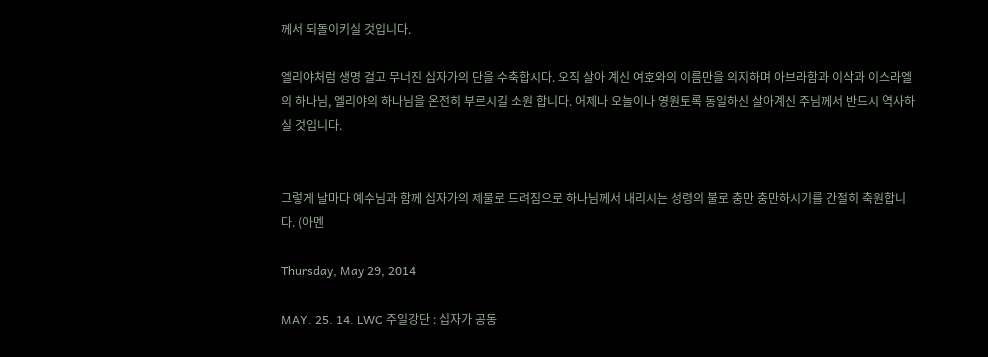께서 되돌이키실 것입니다.

엘리야처럼 생명 걸고 무너진 십자가의 단을 수축합시다. 오직 살아 계신 여호와의 이름만을 의지하며 아브라함과 이삭과 이스라엘의 하나님, 엘리야의 하나님을 온전히 부르시길 소원 합니다. 어제나 오늘이나 영원토록 동일하신 살아계신 주님께서 반드시 역사하실 것입니다.


그렇게 날마다 예수님과 함께 십자가의 제물로 드려짐으로 하나님께서 내리시는 성령의 불로 충만 충만하시기를 간절히 축원합니다. (아멘

Thursday, May 29, 2014

MAY. 25. 14. LWC 주일강단 : 십자가 공동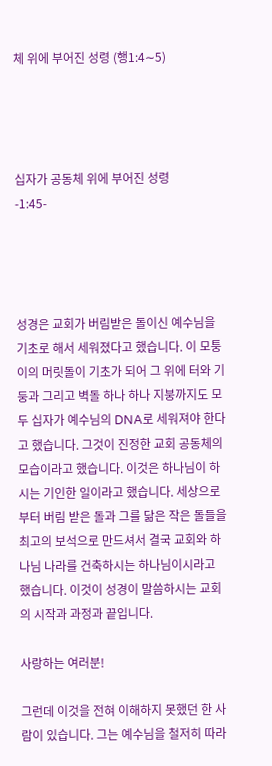체 위에 부어진 성령 (행1:4∼5)




십자가 공동체 위에 부어진 성령
-1:45-




성경은 교회가 버림받은 돌이신 예수님을 기초로 해서 세워졌다고 했습니다. 이 모퉁이의 머릿돌이 기초가 되어 그 위에 터와 기둥과 그리고 벽돌 하나 하나 지붕까지도 모두 십자가 예수님의 DNA로 세워져야 한다고 했습니다. 그것이 진정한 교회 공동체의 모습이라고 했습니다. 이것은 하나님이 하시는 기인한 일이라고 했습니다. 세상으로부터 버림 받은 돌과 그를 닮은 작은 돌들을 최고의 보석으로 만드셔서 결국 교회와 하나님 나라를 건축하시는 하나님이시라고 했습니다. 이것이 성경이 말씀하시는 교회의 시작과 과정과 끝입니다.

사랑하는 여러분!

그런데 이것을 전혀 이해하지 못했던 한 사람이 있습니다. 그는 예수님을 철저히 따라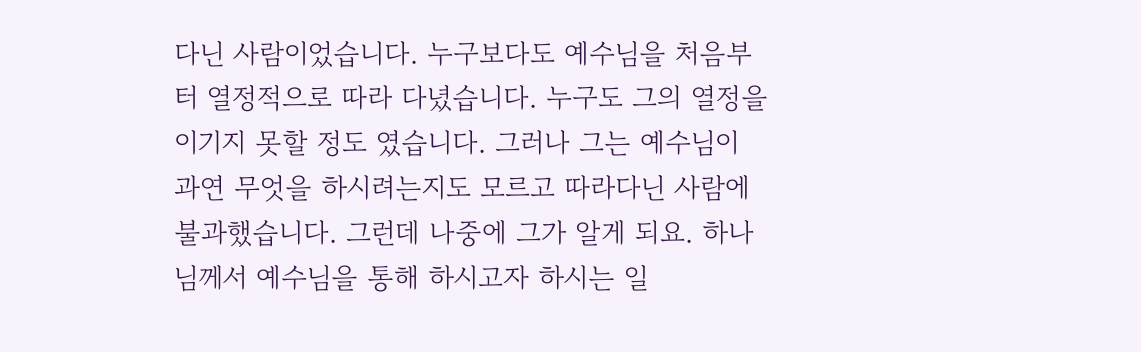다닌 사람이었습니다. 누구보다도 예수님을 처음부터 열정적으로 따라 다녔습니다. 누구도 그의 열정을 이기지 못할 정도 였습니다. 그러나 그는 예수님이 과연 무엇을 하시려는지도 모르고 따라다닌 사람에 불과했습니다. 그런데 나중에 그가 알게 되요. 하나님께서 예수님을 통해 하시고자 하시는 일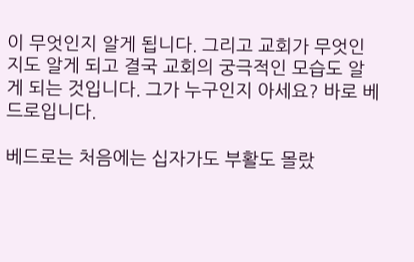이 무엇인지 알게 됩니다. 그리고 교회가 무엇인지도 알게 되고 결국 교회의 궁극적인 모습도 알게 되는 것입니다. 그가 누구인지 아세요? 바로 베드로입니다.

베드로는 처음에는 십자가도 부활도 몰랐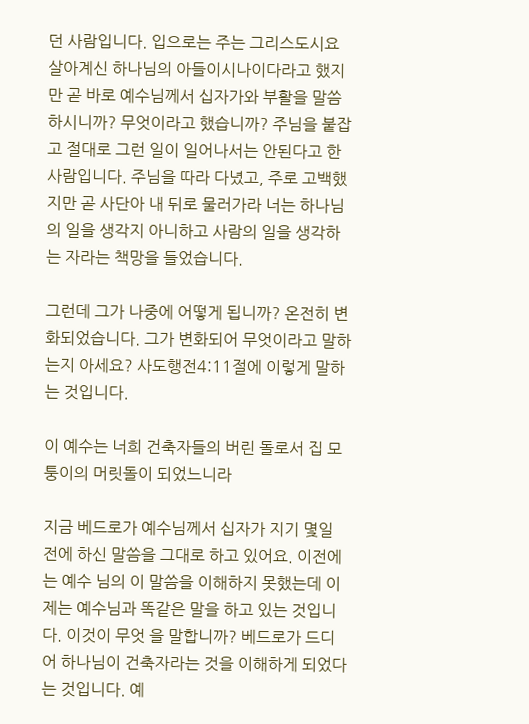던 사람입니다. 입으로는 주는 그리스도시요 살아계신 하나님의 아들이시나이다라고 했지만 곧 바로 예수님께서 십자가와 부활을 말씀 하시니까? 무엇이라고 했습니까? 주님을 붙잡고 절대로 그런 일이 일어나서는 안된다고 한 사람입니다. 주님을 따라 다녔고, 주로 고백했지만 곧 사단아 내 뒤로 물러가라 너는 하나님의 일을 생각지 아니하고 사람의 일을 생각하는 자라는 책망을 들었습니다.

그런데 그가 나중에 어떻게 됩니까? 온전히 변화되었습니다. 그가 변화되어 무엇이라고 말하는지 아세요? 사도행전4:11절에 이렇게 말하는 것입니다.

이 예수는 너희 건축자들의 버린 돌로서 집 모퉁이의 머릿돌이 되었느니라

지금 베드로가 예수님께서 십자가 지기 몇일 전에 하신 말씀을 그대로 하고 있어요. 이전에는 예수 님의 이 말씀을 이해하지 못했는데 이제는 예수님과 똑같은 말을 하고 있는 것입니다. 이것이 무엇 을 말합니까? 베드로가 드디어 하나님이 건축자라는 것을 이해하게 되었다는 것입니다. 예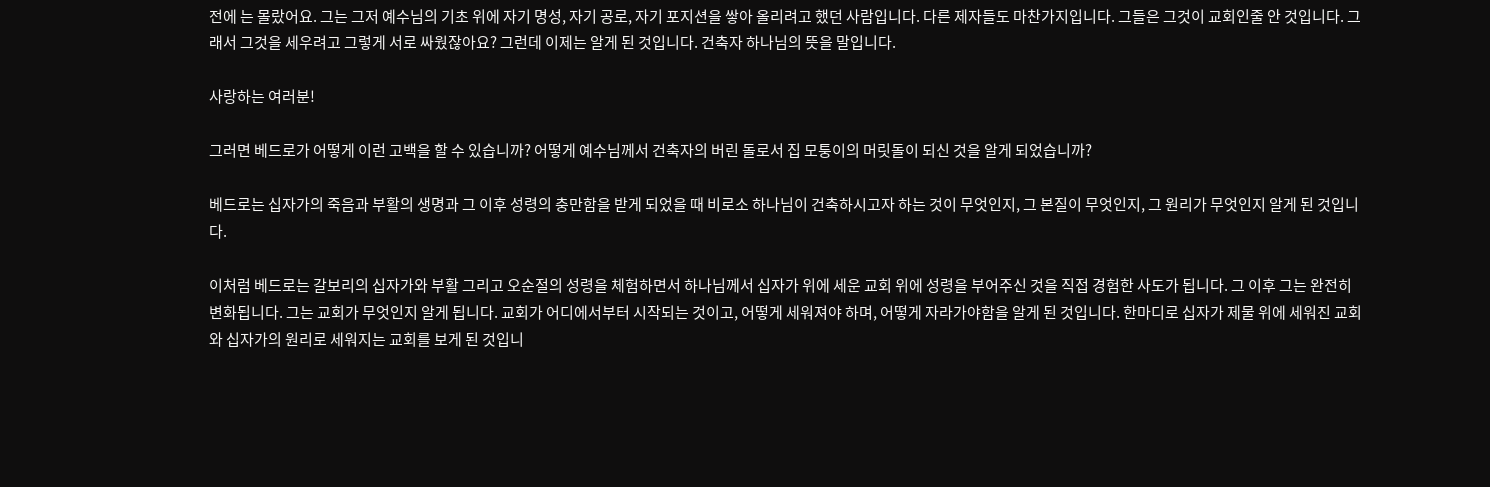전에 는 몰랐어요. 그는 그저 예수님의 기초 위에 자기 명성, 자기 공로, 자기 포지션을 쌓아 올리려고 했던 사람입니다. 다른 제자들도 마찬가지입니다. 그들은 그것이 교회인줄 안 것입니다. 그래서 그것을 세우려고 그렇게 서로 싸웠잖아요? 그런데 이제는 알게 된 것입니다. 건축자 하나님의 뜻을 말입니다.

사랑하는 여러분!

그러면 베드로가 어떻게 이런 고백을 할 수 있습니까? 어떻게 예수님께서 건축자의 버린 돌로서 집 모퉁이의 머릿돌이 되신 것을 알게 되었습니까?

베드로는 십자가의 죽음과 부활의 생명과 그 이후 성령의 충만함을 받게 되었을 때 비로소 하나님이 건축하시고자 하는 것이 무엇인지, 그 본질이 무엇인지, 그 원리가 무엇인지 알게 된 것입니다.

이처럼 베드로는 갈보리의 십자가와 부활 그리고 오순절의 성령을 체험하면서 하나님께서 십자가 위에 세운 교회 위에 성령을 부어주신 것을 직접 경험한 사도가 됩니다. 그 이후 그는 완전히 변화됩니다. 그는 교회가 무엇인지 알게 됩니다. 교회가 어디에서부터 시작되는 것이고, 어떻게 세워져야 하며, 어떻게 자라가야함을 알게 된 것입니다. 한마디로 십자가 제물 위에 세워진 교회와 십자가의 원리로 세워지는 교회를 보게 된 것입니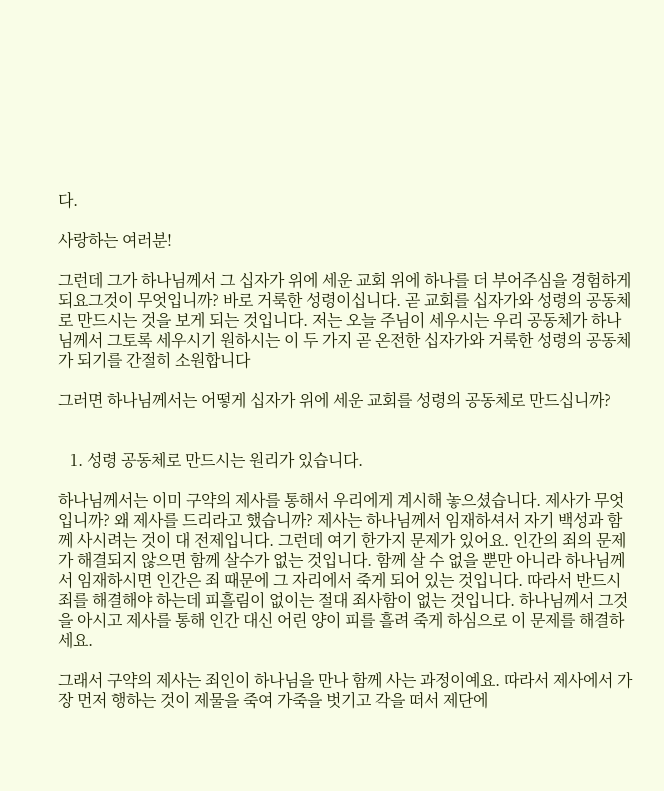다.

사랑하는 여러분!

그런데 그가 하나님께서 그 십자가 위에 세운 교회 위에 하나를 더 부어주심을 경험하게 되요그것이 무엇입니까? 바로 거룩한 성령이십니다. 곧 교회를 십자가와 성령의 공동체로 만드시는 것을 보게 되는 것입니다. 저는 오늘 주님이 세우시는 우리 공동체가 하나님께서 그토록 세우시기 원하시는 이 두 가지 곧 온전한 십자가와 거룩한 성령의 공동체가 되기를 간절히 소원합니다

그러면 하나님께서는 어떻게 십자가 위에 세운 교회를 성령의 공동체로 만드십니까?


   1. 성령 공동체로 만드시는 원리가 있습니다.

하나님께서는 이미 구약의 제사를 통해서 우리에게 계시해 놓으셨습니다. 제사가 무엇입니까? 왜 제사를 드리라고 했습니까? 제사는 하나님께서 임재하셔서 자기 백성과 함께 사시려는 것이 대 전제입니다. 그런데 여기 한가지 문제가 있어요. 인간의 죄의 문제가 해결되지 않으면 함께 살수가 없는 것입니다. 함께 살 수 없을 뿐만 아니라 하나님께서 임재하시면 인간은 죄 때문에 그 자리에서 죽게 되어 있는 것입니다. 따라서 반드시 죄를 해결해야 하는데 피흘림이 없이는 절대 죄사함이 없는 것입니다. 하나님께서 그것을 아시고 제사를 통해 인간 대신 어린 양이 피를 흘려 죽게 하심으로 이 문제를 해결하세요.

그래서 구약의 제사는 죄인이 하나님을 만나 함께 사는 과정이예요. 따라서 제사에서 가장 먼저 행하는 것이 제물을 죽여 가죽을 벗기고 각을 떠서 제단에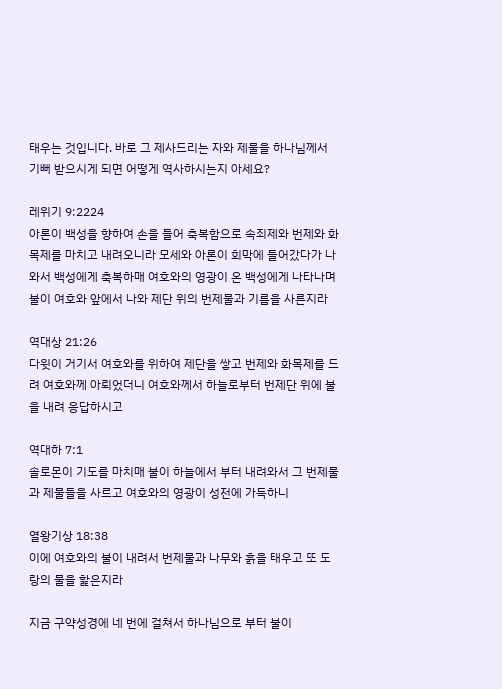태우는 것입니다. 바로 그 제사드리는 자와 제물을 하나님께서 기뻐 받으시게 되면 어떻게 역사하시는지 아세요?

레위기 9:2224
아론이 백성을 향하여 손을 들어 축복함으로 속죄제와 번제와 화목제를 마치고 내려오니라 모세와 아론이 회막에 들어갔다가 나와서 백성에게 축복하매 여호와의 영광이 온 백성에게 나타나며 불이 여호와 앞에서 나와 제단 위의 번제물과 기름을 사른지라

역대상 21:26
다윗이 거기서 여호와를 위하여 제단을 쌓고 번제와 화목제를 드려 여호와께 아뢰었더니 여호와께서 하늘로부터 번제단 위에 불을 내려 응답하시고

역대하 7:1
솔로몬이 기도를 마치매 불이 하늘에서 부터 내려와서 그 번제물과 제물들을 사르고 여호와의 영광이 성전에 가득하니

열왕기상 18:38
이에 여호와의 불이 내려서 번제물과 나무와 흙을 태우고 또 도랑의 물을 핥은지라

지금 구약성경에 네 번에 걸쳐서 하나님으로 부터 불이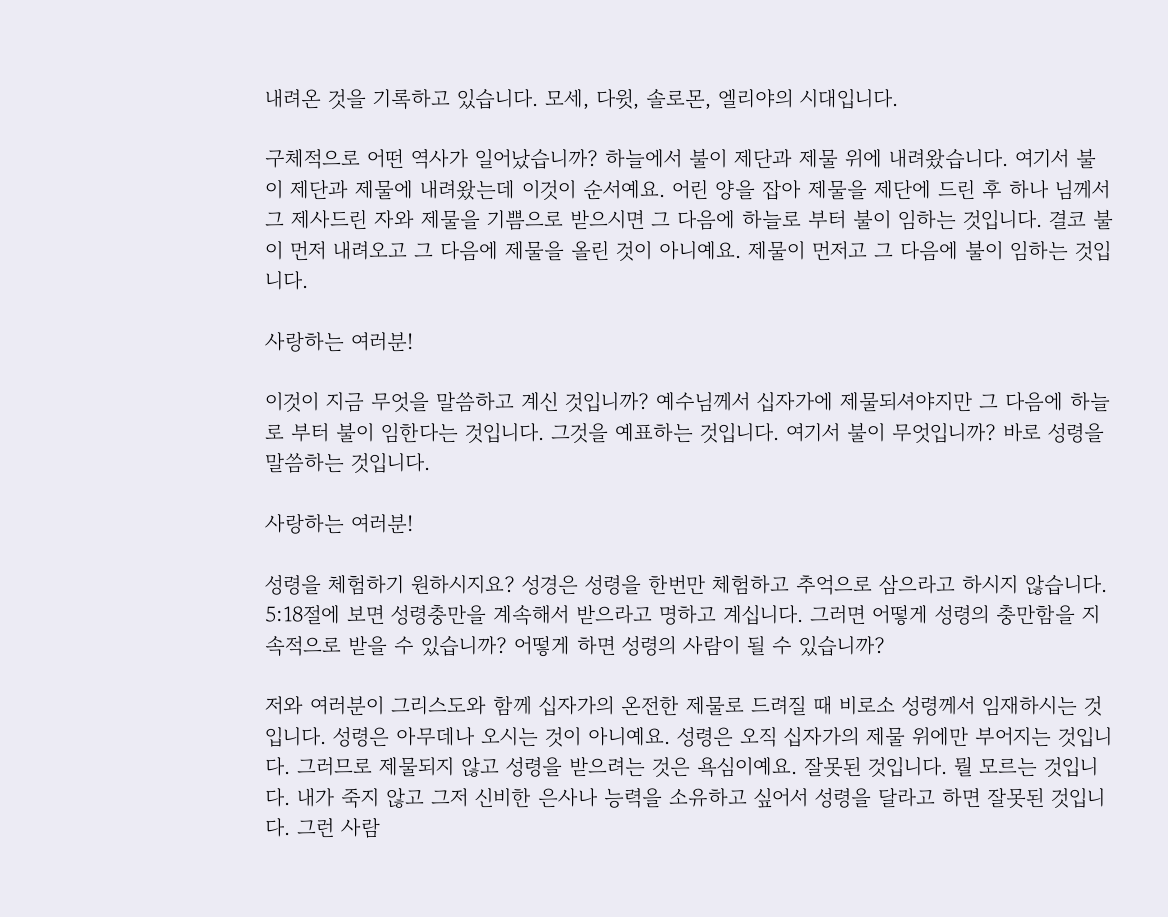내려온 것을 기록하고 있습니다. 모세, 다윗, 솔로몬, 엘리야의 시대입니다.

구체적으로 어떤 역사가 일어났습니까? 하늘에서 불이 제단과 제물 위에 내려왔습니다. 여기서 불이 제단과 제물에 내려왔는데 이것이 순서예요. 어린 양을 잡아 제물을 제단에 드린 후 하나 님께서 그 제사드린 자와 제물을 기쁨으로 받으시면 그 다음에 하늘로 부터 불이 임하는 것입니다. 결코 불이 먼저 내려오고 그 다음에 제물을 올린 것이 아니예요. 제물이 먼저고 그 다음에 불이 임하는 것입니다.

사랑하는 여러분!

이것이 지금 무엇을 말씀하고 계신 것입니까? 예수님께서 십자가에 제물되셔야지만 그 다음에 하늘로 부터 불이 임한다는 것입니다. 그것을 예표하는 것입니다. 여기서 불이 무엇입니까? 바로 성령을 말씀하는 것입니다.

사랑하는 여러분!

성령을 체험하기 원하시지요? 성경은 성령을 한번만 체험하고 추억으로 삼으라고 하시지 않습니다. 5:18절에 보면 성령충만을 계속해서 받으라고 명하고 계십니다. 그러면 어떻게 성령의 충만함을 지속적으로 받을 수 있습니까? 어떻게 하면 성령의 사람이 될 수 있습니까?

저와 여러분이 그리스도와 함께 십자가의 온전한 제물로 드려질 때 비로소 성령께서 임재하시는 것입니다. 성령은 아무데나 오시는 것이 아니예요. 성령은 오직 십자가의 제물 위에만 부어지는 것입니다. 그러므로 제물되지 않고 성령을 받으려는 것은 욕심이예요. 잘못된 것입니다. 뭘 모르는 것입니다. 내가 죽지 않고 그저 신비한 은사나 능력을 소유하고 싶어서 성령을 달라고 하면 잘못된 것입니다. 그런 사람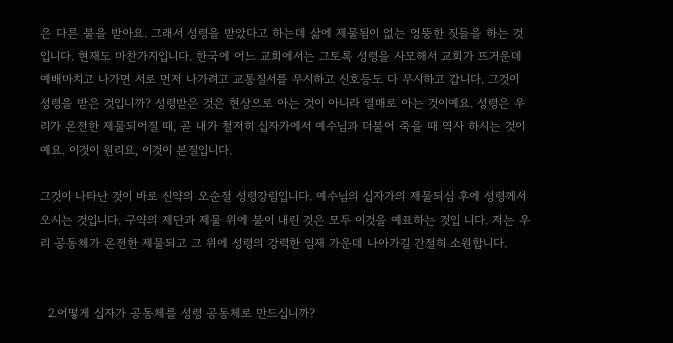은 다른 불을 받아요. 그래서 성령을 받았다고 하는데 삶에 제물됨이 없는 엉뚱한 짓들을 하는 것입니다. 현재도 마찬가지입니다. 한국에 어느 교회에서는 그토록 성령을 사모해서 교회가 뜨거운데 예배마치고 나가면 서로 먼저 나가려고 교통질서를 무시하고 신호등도 다 무시하고 갑니다. 그것이 성령을 받은 것입니까? 성령받은 것은 현상으로 아는 것이 아니라 열매로 아는 것이예요. 성령은 우리가 온전한 제물되어질 때, 곧 내가 철저히 십자가에서 예수님과 더불어 죽을 때 역사 하시는 것이예요. 이것이 원리요, 이것이 본질입니다.

그것이 나타난 것이 바로 신약의 오순절 성령강림입니다. 예수님의 십자가의 제물되심 후에 성령께서 오시는 것입니다. 구약의 제단과 제물 위에 불이 내린 것은 모두 이것을 예표하는 것입 니다. 저는 우리 공동체가 온전한 제물되고 그 위에 성령의 강력한 임재 가운데 나아가길 간절히 소원합니다.


  2.어떻게 십자가 공동체를 성령 공동체로 만드십니까?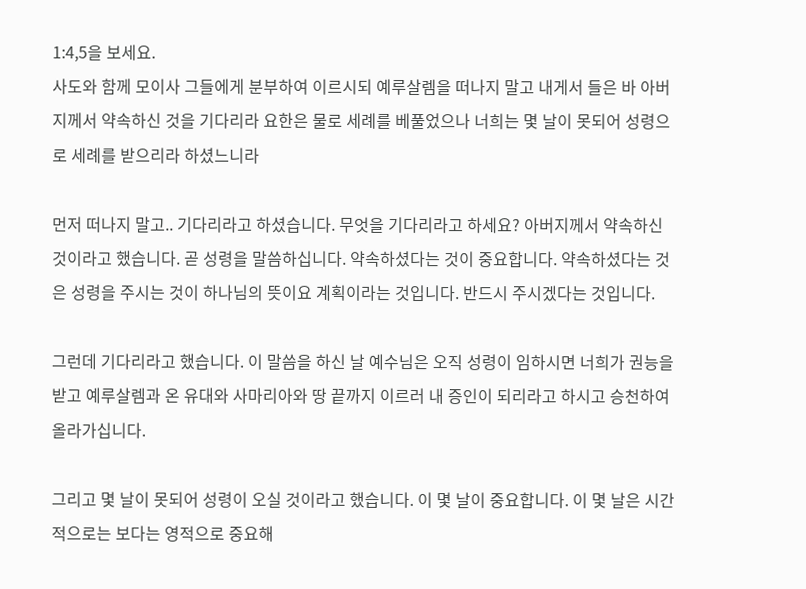1:4,5을 보세요.
사도와 함께 모이사 그들에게 분부하여 이르시되 예루살렘을 떠나지 말고 내게서 들은 바 아버지께서 약속하신 것을 기다리라 요한은 물로 세례를 베풀었으나 너희는 몇 날이 못되어 성령으로 세례를 받으리라 하셨느니라

먼저 떠나지 말고.. 기다리라고 하셨습니다. 무엇을 기다리라고 하세요? 아버지께서 약속하신 것이라고 했습니다. 곧 성령을 말씀하십니다. 약속하셨다는 것이 중요합니다. 약속하셨다는 것은 성령을 주시는 것이 하나님의 뜻이요 계획이라는 것입니다. 반드시 주시겠다는 것입니다.

그런데 기다리라고 했습니다. 이 말씀을 하신 날 예수님은 오직 성령이 임하시면 너희가 권능을 받고 예루살렘과 온 유대와 사마리아와 땅 끝까지 이르러 내 증인이 되리라고 하시고 승천하여 올라가십니다.

그리고 몇 날이 못되어 성령이 오실 것이라고 했습니다. 이 몇 날이 중요합니다. 이 몇 날은 시간적으로는 보다는 영적으로 중요해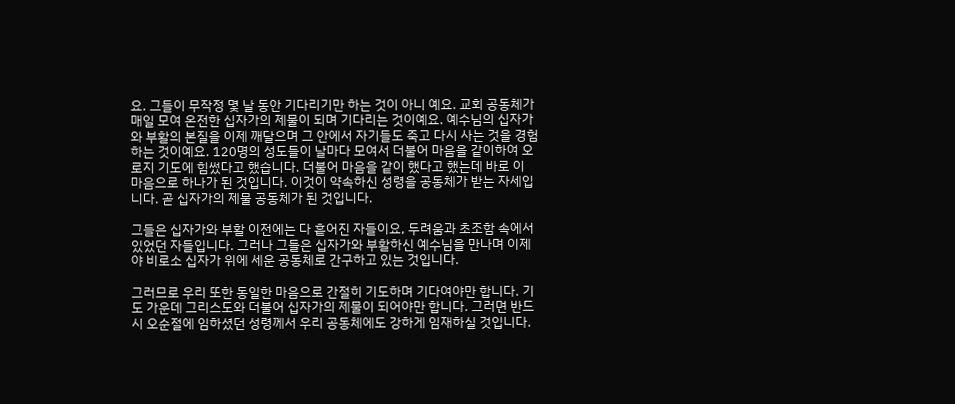요. 그들이 무작정 몇 날 동안 기다리기만 하는 것이 아니 예요. 교회 공동체가 매일 모여 온전한 십자가의 제물이 되며 기다리는 것이예요. 예수님의 십자가와 부활의 본질을 이제 깨달으며 그 안에서 자기들도 죽고 다시 사는 것을 경험하는 것이예요. 120명의 성도들이 날마다 모여서 더불어 마음을 같이하여 오로지 기도에 힘썼다고 했습니다. 더불어 마음을 같이 했다고 했는데 바로 이 마음으로 하나가 된 것입니다. 이것이 약속하신 성령을 공동체가 받는 자세입니다. 곧 십자가의 제물 공동체가 된 것입니다.

그들은 십자가와 부활 이전에는 다 흩어진 자들이요, 두려움과 초조함 속에서 있었던 자들입니다. 그러나 그들은 십자가와 부활하신 예수님을 만나며 이제야 비로소 십자가 위에 세운 공동체로 간구하고 있는 것입니다.

그러므로 우리 또한 동일한 마음으로 간절히 기도하며 기다여야만 합니다. 기도 가운데 그리스도와 더불어 십자가의 제물이 되어야만 합니다. 그러면 반드시 오순절에 임하셨던 성령께서 우리 공동체에도 강하게 임재하실 것입니다.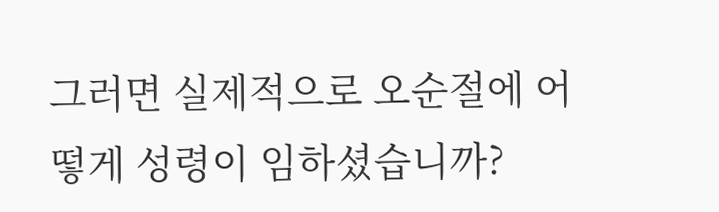그러면 실제적으로 오순절에 어떻게 성령이 임하셨습니까?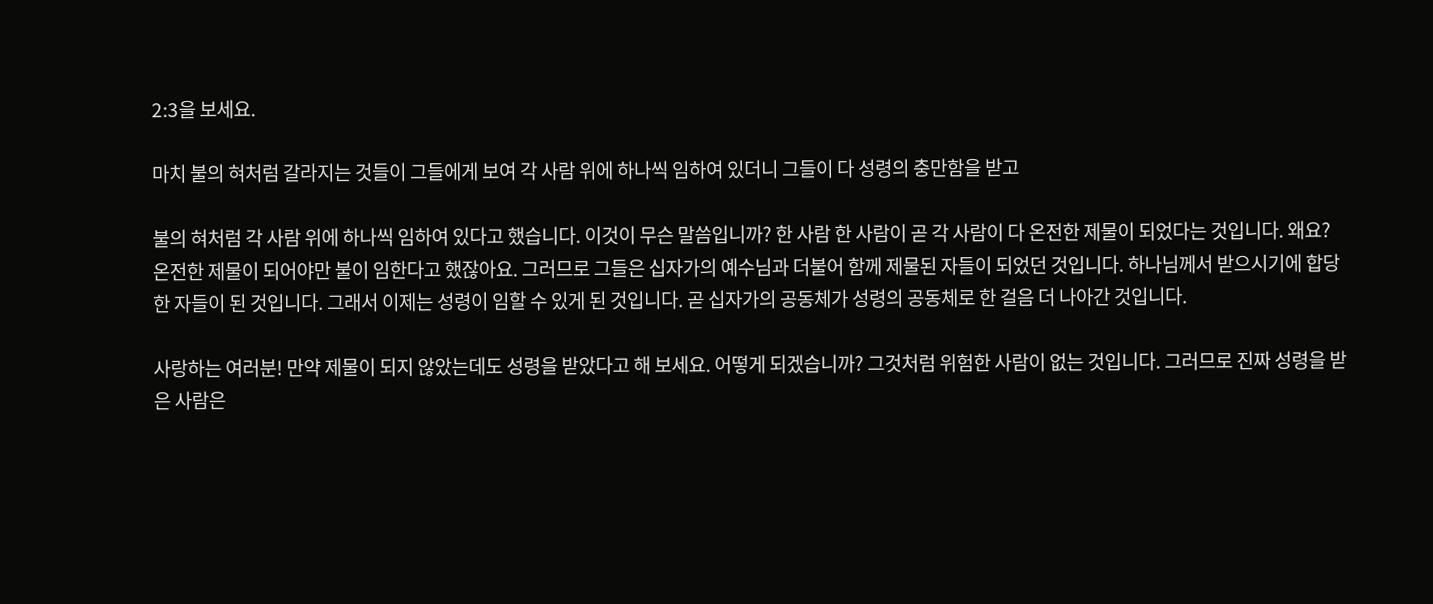2:3을 보세요.

마치 불의 혀처럼 갈라지는 것들이 그들에게 보여 각 사람 위에 하나씩 임하여 있더니 그들이 다 성령의 충만함을 받고

불의 혀처럼 각 사람 위에 하나씩 임하여 있다고 했습니다. 이것이 무슨 말씀입니까? 한 사람 한 사람이 곧 각 사람이 다 온전한 제물이 되었다는 것입니다. 왜요? 온전한 제물이 되어야만 불이 임한다고 했잖아요. 그러므로 그들은 십자가의 예수님과 더불어 함께 제물된 자들이 되었던 것입니다. 하나님께서 받으시기에 합당한 자들이 된 것입니다. 그래서 이제는 성령이 임할 수 있게 된 것입니다. 곧 십자가의 공동체가 성령의 공동체로 한 걸음 더 나아간 것입니다.

사랑하는 여러분! 만약 제물이 되지 않았는데도 성령을 받았다고 해 보세요. 어떻게 되겠습니까? 그것처럼 위험한 사람이 없는 것입니다. 그러므로 진짜 성령을 받은 사람은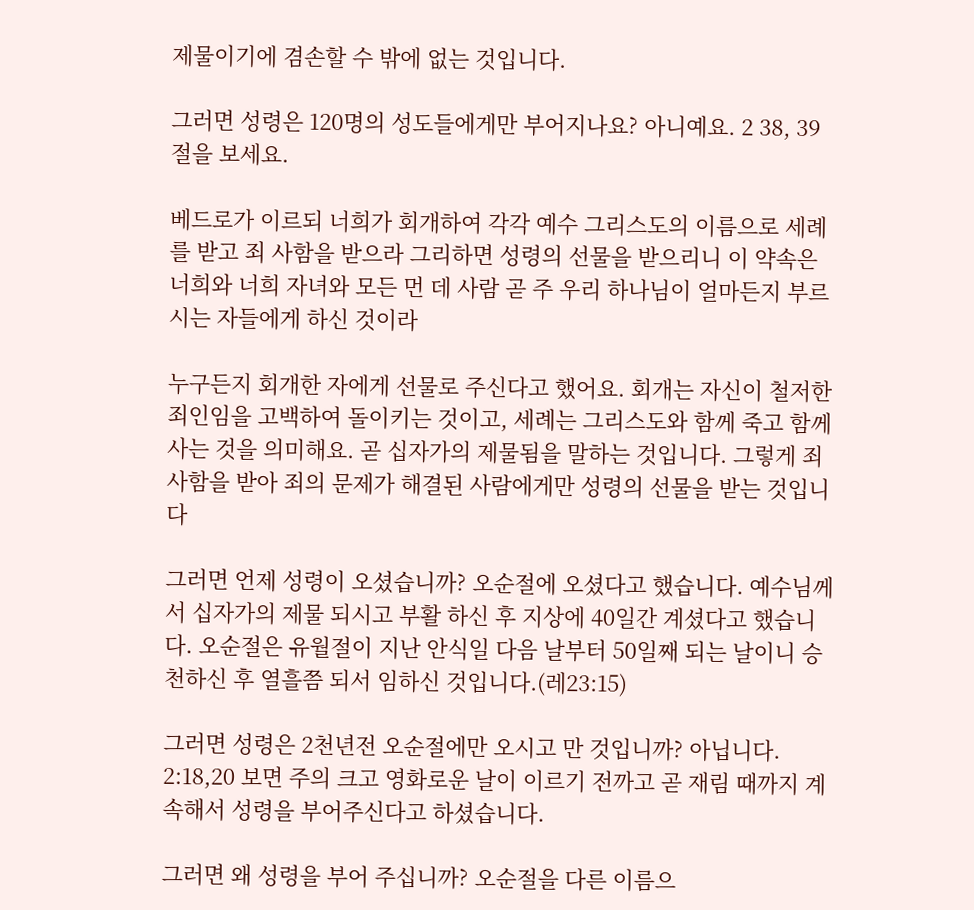제물이기에 겸손할 수 밖에 없는 것입니다.

그러면 성령은 120명의 성도들에게만 부어지나요? 아니예요. 2 38, 39절을 보세요.

베드로가 이르되 너희가 회개하여 각각 예수 그리스도의 이름으로 세례를 받고 죄 사함을 받으라 그리하면 성령의 선물을 받으리니 이 약속은 너희와 너희 자녀와 모든 먼 데 사람 곧 주 우리 하나님이 얼마든지 부르시는 자들에게 하신 것이라

누구든지 회개한 자에게 선물로 주신다고 했어요. 회개는 자신이 철저한 죄인임을 고백하여 돌이키는 것이고, 세례는 그리스도와 함께 죽고 함께 사는 것을 의미해요. 곧 십자가의 제물됨을 말하는 것입니다. 그렇게 죄사함을 받아 죄의 문제가 해결된 사람에게만 성령의 선물을 받는 것입니다

그러면 언제 성령이 오셨습니까? 오순절에 오셨다고 했습니다. 예수님께서 십자가의 제물 되시고 부활 하신 후 지상에 40일간 계셨다고 했습니다. 오순절은 유월절이 지난 안식일 다음 날부터 50일째 되는 날이니 승천하신 후 열흘쯤 되서 임하신 것입니다.(레23:15)

그러면 성령은 2천년전 오순절에만 오시고 만 것입니까? 아닙니다. 2:18,20 보면 주의 크고 영화로운 날이 이르기 전까고 곧 재림 때까지 계속해서 성령을 부어주신다고 하셨습니다.

그러면 왜 성령을 부어 주십니까? 오순절을 다른 이름으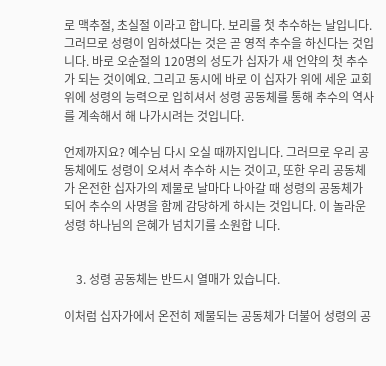로 맥추절, 초실절 이라고 합니다. 보리를 첫 추수하는 날입니다. 그러므로 성령이 임하셨다는 것은 곧 영적 추수을 하신다는 것입니다. 바로 오순절의 120명의 성도가 십자가 새 언약의 첫 추수가 되는 것이예요. 그리고 동시에 바로 이 십자가 위에 세운 교회 위에 성령의 능력으로 입히셔서 성령 공동체를 통해 추수의 역사를 계속해서 해 나가시려는 것입니다.

언제까지요? 예수님 다시 오실 때까지입니다. 그러므로 우리 공동체에도 성령이 오셔서 추수하 시는 것이고, 또한 우리 공동체가 온전한 십자가의 제물로 날마다 나아갈 때 성령의 공동체가 되어 추수의 사명을 함께 감당하게 하시는 것입니다. 이 놀라운 성령 하나님의 은혜가 넘치기를 소원합 니다.


    3. 성령 공동체는 반드시 열매가 있습니다.

이처럼 십자가에서 온전히 제물되는 공동체가 더불어 성령의 공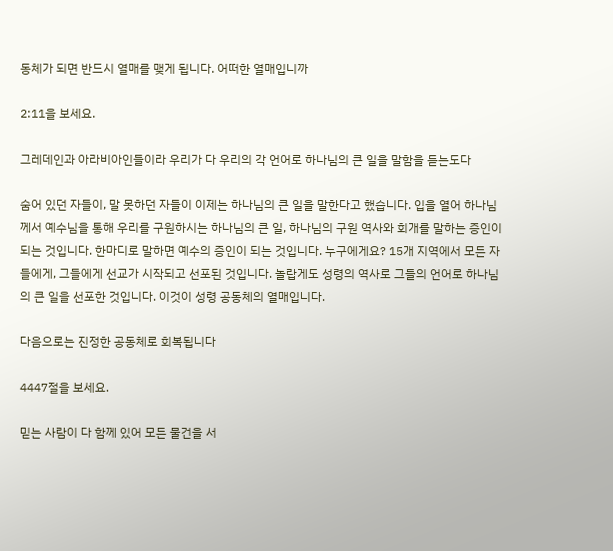동체가 되면 반드시 열매를 맺게 됩니다. 어떠한 열매입니까

2:11을 보세요.

그레데인과 아라비아인들이라 우리가 다 우리의 각 언어로 하나님의 큰 일을 말함을 듣는도다

숨어 있던 자들이, 말 못하던 자들이 이제는 하나님의 큰 일을 말한다고 했습니다. 입을 열어 하나님께서 예수님을 통해 우리를 구원하시는 하나님의 큰 일, 하나님의 구원 역사와 회개를 말하는 증인이 되는 것입니다. 한마디로 말하면 예수의 증인이 되는 것입니다. 누구에게요? 15개 지역에서 모든 자들에게, 그들에게 선교가 시작되고 선포된 것입니다. 놀랍게도 성령의 역사로 그들의 언어로 하나님의 큰 일을 선포한 것입니다. 이것이 성령 공동체의 열매입니다.

다음으로는 진정한 공동체로 회복됩니다

4447절을 보세요.

믿는 사람이 다 함께 있어 모든 물건을 서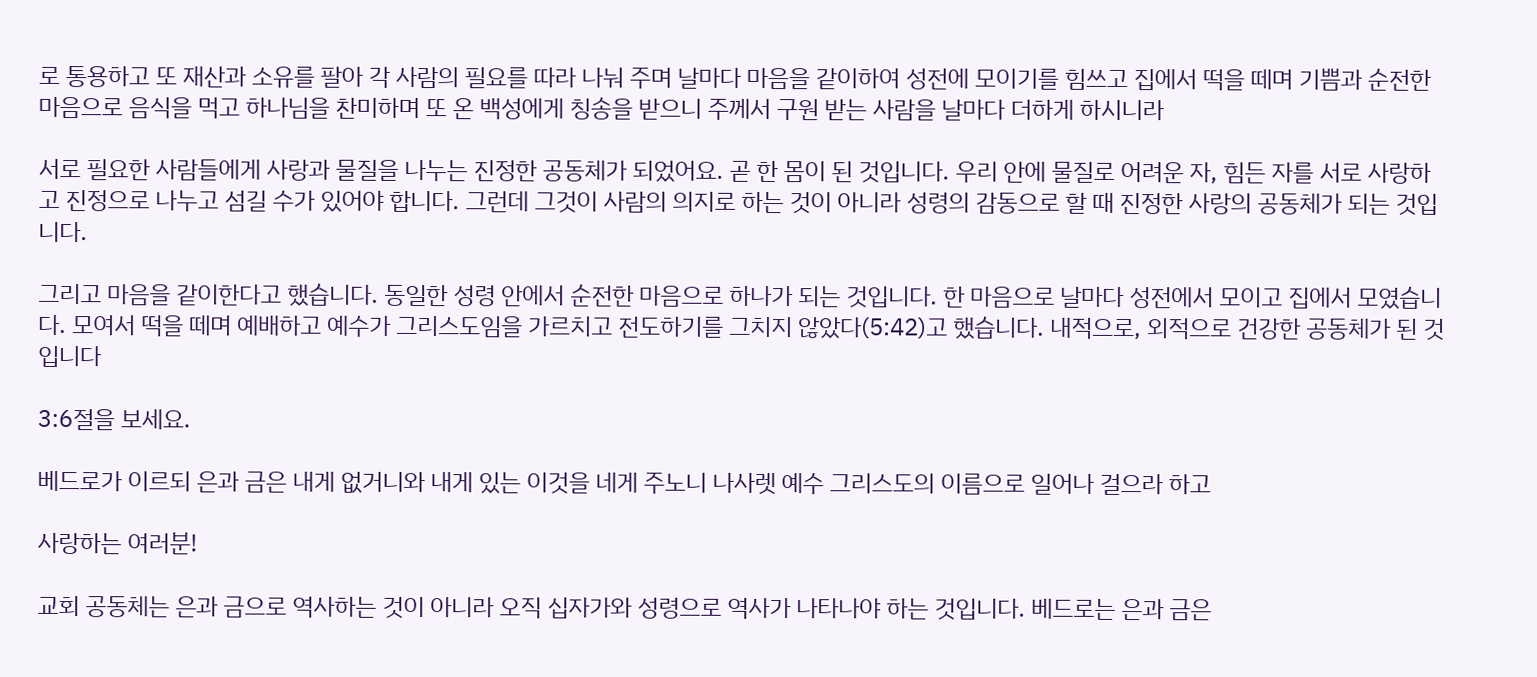로 통용하고 또 재산과 소유를 팔아 각 사람의 필요를 따라 나눠 주며 날마다 마음을 같이하여 성전에 모이기를 힘쓰고 집에서 떡을 떼며 기쁨과 순전한 마음으로 음식을 먹고 하나님을 찬미하며 또 온 백성에게 칭송을 받으니 주께서 구원 받는 사람을 날마다 더하게 하시니라

서로 필요한 사람들에게 사랑과 물질을 나누는 진정한 공동체가 되었어요. 곧 한 몸이 된 것입니다. 우리 안에 물질로 어려운 자, 힘든 자를 서로 사랑하고 진정으로 나누고 섬길 수가 있어야 합니다. 그런데 그것이 사람의 의지로 하는 것이 아니라 성령의 감동으로 할 때 진정한 사랑의 공동체가 되는 것입니다.

그리고 마음을 같이한다고 했습니다. 동일한 성령 안에서 순전한 마음으로 하나가 되는 것입니다. 한 마음으로 날마다 성전에서 모이고 집에서 모였습니다. 모여서 떡을 떼며 예배하고 예수가 그리스도임을 가르치고 전도하기를 그치지 않았다(5:42)고 했습니다. 내적으로, 외적으로 건강한 공동체가 된 것입니다

3:6절을 보세요.

베드로가 이르되 은과 금은 내게 없거니와 내게 있는 이것을 네게 주노니 나사렛 예수 그리스도의 이름으로 일어나 걸으라 하고

사랑하는 여러분!

교회 공동체는 은과 금으로 역사하는 것이 아니라 오직 십자가와 성령으로 역사가 나타나야 하는 것입니다. 베드로는 은과 금은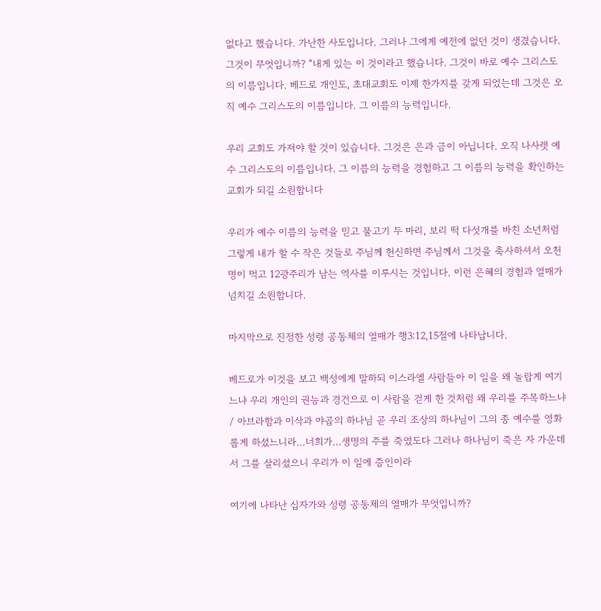없다고 했습니다. 가난한 사도입니다. 그러나 그에게 예전에 없던 것이 생겼습니다. 그것이 무엇입니까? “내게 있는 이 것이라고 했습니다. 그것이 바로 예수 그리스도의 이름입니다. 베드로 개인도, 초대교회도 이제 한가지를 갖게 되었는데 그것은 오직 예수 그리스도의 이름입니다. 그 이름의 능력입니다.

우리 교회도 가져야 할 것이 있습니다. 그것은 은과 금이 아닙니다. 오직 나사렛 예수 그리스도의 이름입니다. 그 이름의 능력을 경험하고 그 이름의 능력을 확인하는 교회가 되길 소원합니다

우리가 예수 이름의 능력을 믿고 물고기 두 마리, 보리 떡 다섯개를 바친 소년처럼 그렇게 내가 할 수 작은 것들로 주님께 헌신하면 주님께서 그것을 축사하셔서 오천 명이 먹고 12광주리가 남는 역사를 이루시는 것입니다. 이런 은혜의 경험과 열매가 넘치길 소원합니다.

마지막으로 진정한 성령 공동체의 열매가 행3:12,15절에 나타납니다.

베드로가 이것을 보고 백성에게 말하되 이스라엘 사람들아 이 일을 왜 놀랍게 여기느냐 우리 개인의 권능과 경건으로 이 사람을 걷게 한 것처럼 왜 우리를 주목하느냐 / 아브라함과 이삭과 야곱의 하나님 곧 우리 조상의 하나님이 그의 종 예수를 영화롭게 하셨느니라…너희가…생명의 주를 죽였도다 그러나 하나님이 죽은 자 가운데서 그를 살리셨으니 우리가 이 일에 증인이라

여기에 나타난 십자가와 성령 공동체의 열매가 무엇입니까?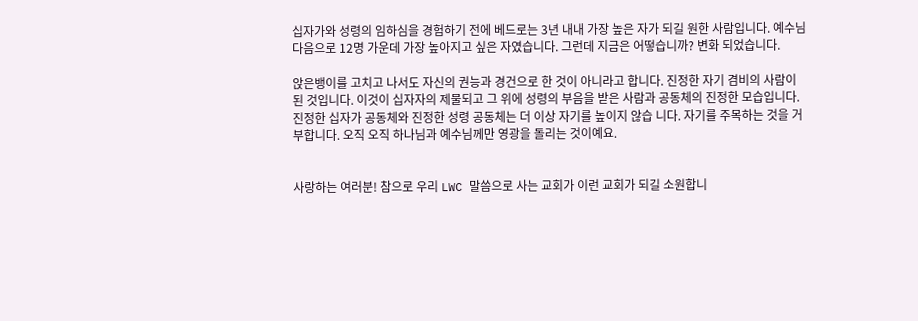십자가와 성령의 임하심을 경험하기 전에 베드로는 3년 내내 가장 높은 자가 되길 원한 사람입니다. 예수님 다음으로 12명 가운데 가장 높아지고 싶은 자였습니다. 그런데 지금은 어떻습니까? 변화 되었습니다.

앉은뱅이를 고치고 나서도 자신의 권능과 경건으로 한 것이 아니라고 합니다. 진정한 자기 겸비의 사람이 된 것입니다. 이것이 십자자의 제물되고 그 위에 성령의 부음을 받은 사람과 공동체의 진정한 모습입니다. 진정한 십자가 공동체와 진정한 성령 공동체는 더 이상 자기를 높이지 않습 니다. 자기를 주목하는 것을 거부합니다. 오직 오직 하나님과 예수님께만 영광을 돌리는 것이예요.


사랑하는 여러분! 참으로 우리 LWC 말씀으로 사는 교회가 이런 교회가 되길 소원합니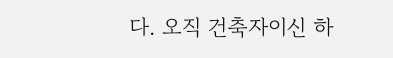다. 오직 건축자이신 하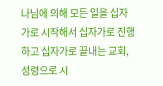나님에 의해 모든 일을 십자가로 시작해서 십자가로 진행하고 십자가로 끝내는 교회, 성령으로 시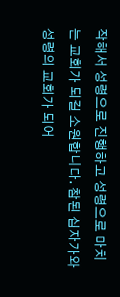작해서 성령으로 진행하고 성령으로 마치는 교회가 되길 소원합니다. 참된 십자가와 성령의 교회가 되어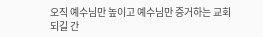오직 예수님만 높이고 예수님만 증거하는 교회 되길 간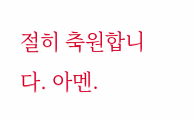절히 축원합니다. 아멘.